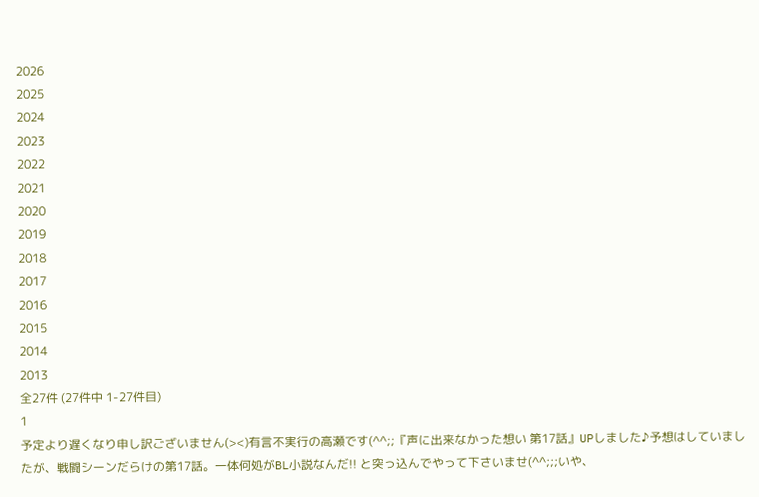2026
2025
2024
2023
2022
2021
2020
2019
2018
2017
2016
2015
2014
2013
全27件 (27件中 1-27件目)
1
予定より遅くなり申し訳ございません(><)有言不実行の高瀬です(^^;;『声に出来なかった想い 第17話』UPしました♪予想はしていましたが、戦闘シーンだらけの第17話。一体何処がBL小説なんだ!! と突っ込んでやって下さいませ(^^;;;いや、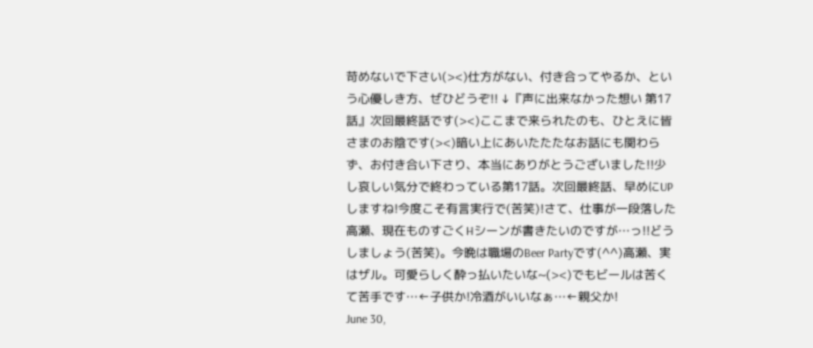苛めないで下さい(><)仕方がない、付き合ってやるか、という心優しき方、ぜひどうぞ!! ↓『声に出来なかった想い 第17話』次回最終話です(><)ここまで来られたのも、ひとえに皆さまのお陰です(><)暗い上にあいたたたなお話にも関わらず、お付き合い下さり、本当にありがとうございました!!少し哀しい気分で終わっている第17話。次回最終話、早めにUPしますね!今度こそ有言実行で(苦笑)!さて、仕事が一段落した高瀬、現在ものすごくHシーンが書きたいのですが…っ!!どうしましょう(苦笑)。今晩は職場のBeer Partyです(^^)高瀬、実はザル。可愛らしく酔っ払いたいな~(><)でもビールは苦くて苦手です…←子供か!冷酒がいいなぁ…←親父か!
June 30,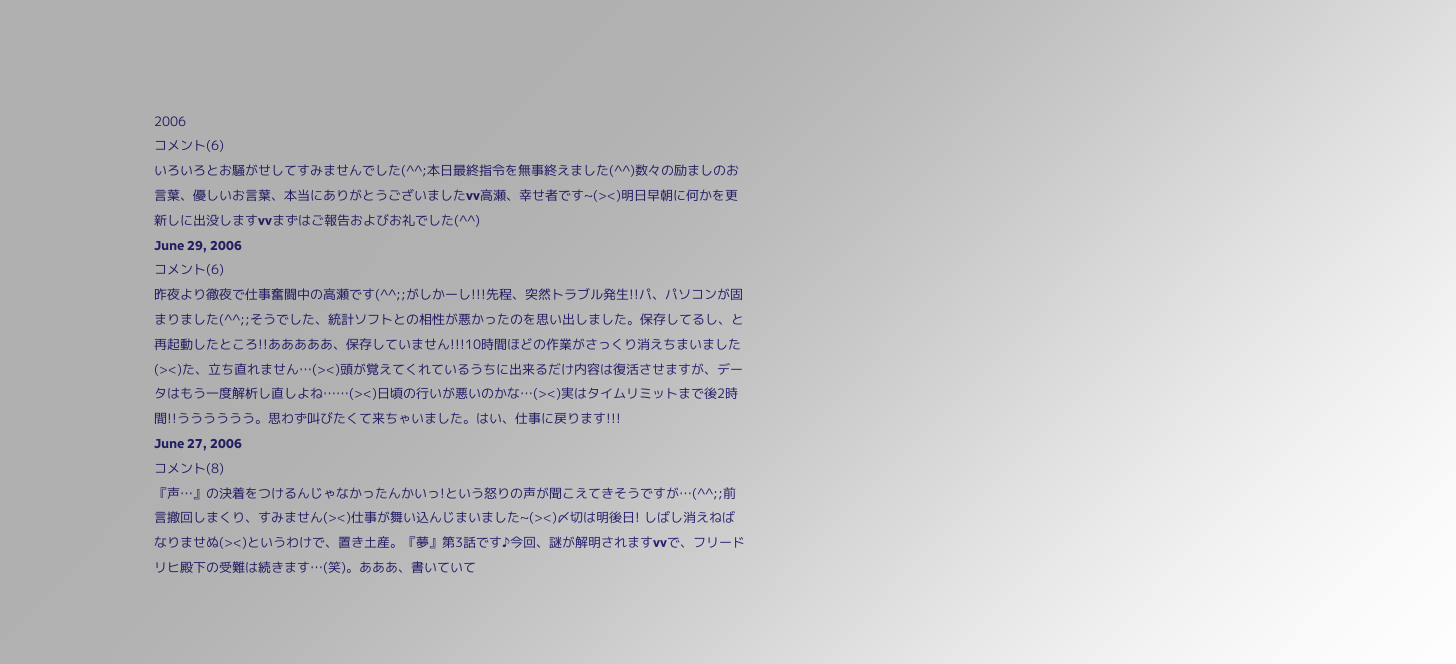2006
コメント(6)
いろいろとお騒がせしてすみませんでした(^^;本日最終指令を無事終えました(^^)数々の励ましのお言葉、優しいお言葉、本当にありがとうございましたvv高瀬、幸せ者です~(><)明日早朝に何かを更新しに出没しますvvまずはご報告およびお礼でした(^^)
June 29, 2006
コメント(6)
昨夜より徹夜で仕事奮闘中の高瀬です(^^;;がしかーし!!!先程、突然トラブル発生!!パ、パソコンが固まりました(^^;;そうでした、統計ソフトとの相性が悪かったのを思い出しました。保存してるし、と再起動したところ!!あああああ、保存していません!!!10時間ほどの作業がさっくり消えちまいました(><)た、立ち直れません…(><)頭が覚えてくれているうちに出来るだけ内容は復活させますが、データはもう一度解析し直しよね……(><)日頃の行いが悪いのかな…(><)実はタイムリミットまで後2時間!!うううううう。思わず叫びたくて来ちゃいました。はい、仕事に戻ります!!!
June 27, 2006
コメント(8)
『声…』の決着をつけるんじゃなかったんかいっ!という怒りの声が聞こえてきそうですが…(^^;;前言撤回しまくり、すみません(><)仕事が舞い込んじまいました~(><)〆切は明後日! しばし消えねばなりませぬ(><)というわけで、置き土産。『夢』第3話です♪今回、謎が解明されますvvで、フリードリヒ殿下の受難は続きます…(笑)。あああ、書いていて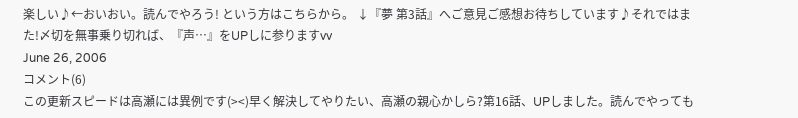楽しい♪←おいおい。読んでやろう! という方はこちらから。 ↓『夢 第3話』へご意見ご感想お待ちしています♪それではまた!〆切を無事乗り切れば、『声…』をUPしに参りますvv
June 26, 2006
コメント(6)
この更新スピードは高瀬には異例です(><)早く解決してやりたい、高瀬の親心かしら?第16話、UPしました。読んでやっても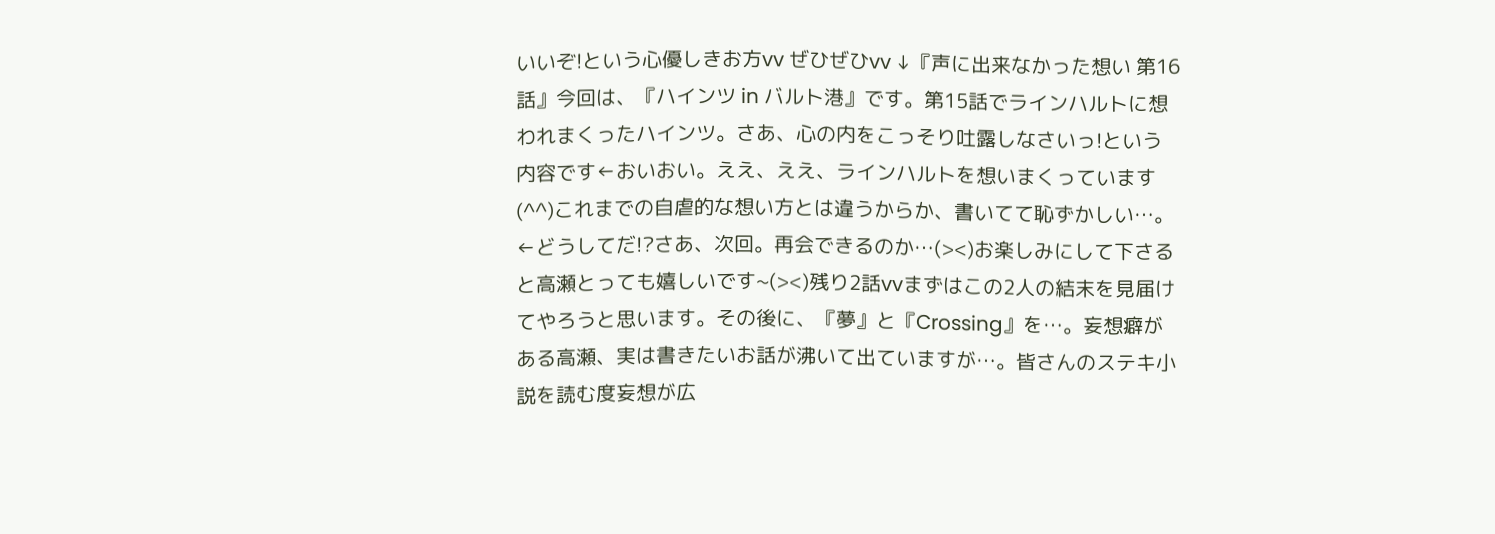いいぞ!という心優しきお方vv ぜひぜひvv ↓『声に出来なかった想い 第16話』今回は、『ハインツ in バルト港』です。第15話でラインハルトに想われまくったハインツ。さあ、心の内をこっそり吐露しなさいっ!という内容です←おいおい。ええ、ええ、ラインハルトを想いまくっています(^^)これまでの自虐的な想い方とは違うからか、書いてて恥ずかしい…。←どうしてだ!?さあ、次回。再会できるのか…(><)お楽しみにして下さると高瀬とっても嬉しいです~(><)残り2話vvまずはこの2人の結末を見届けてやろうと思います。その後に、『夢』と『Crossing』を…。妄想癖がある高瀬、実は書きたいお話が沸いて出ていますが…。皆さんのステキ小説を読む度妄想が広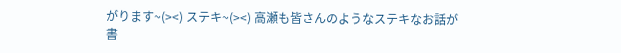がります~(><) ステキ~(><) 高瀬も皆さんのようなステキなお話が書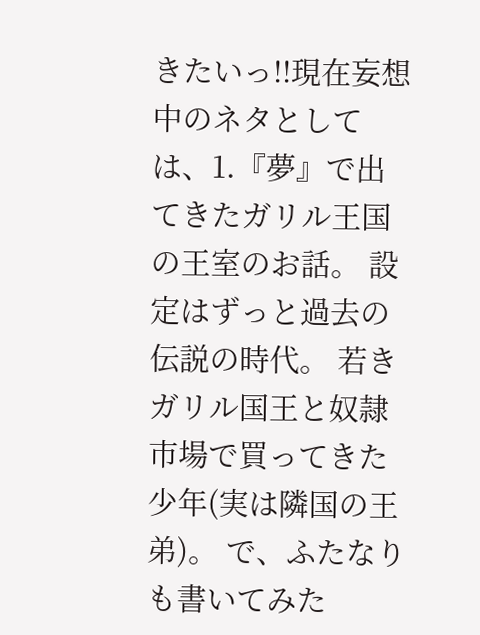きたいっ!!現在妄想中のネタとしては、1.『夢』で出てきたガリル王国の王室のお話。 設定はずっと過去の伝説の時代。 若きガリル国王と奴隷市場で買ってきた少年(実は隣国の王弟)。 で、ふたなりも書いてみた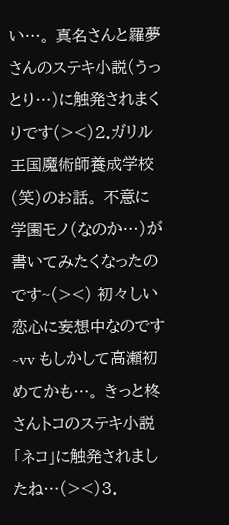い…。 真名さんと羅夢さんのステキ小説(うっとり…)に触発されまくりです(><)2.ガリル王国魔術師養成学校(笑)のお話。 不意に学園モノ(なのか…)が書いてみたくなったのです~(><) 初々しい恋心に妄想中なのです~vv もしかして高瀬初めてかも…。 きっと柊さんトコのステキ小説「ネコ」に触発されましたね…(><)3.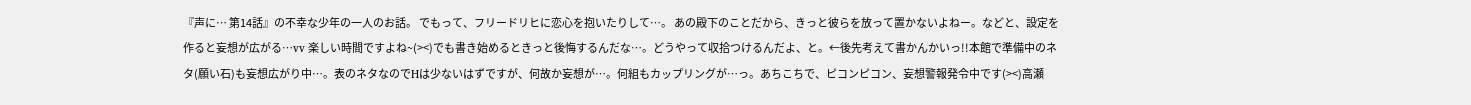『声に… 第14話』の不幸な少年の一人のお話。 でもって、フリードリヒに恋心を抱いたりして…。 あの殿下のことだから、きっと彼らを放って置かないよねー。などと、設定を作ると妄想が広がる…vv 楽しい時間ですよね~(><)でも書き始めるときっと後悔するんだな…。どうやって収拾つけるんだよ、と。←後先考えて書かんかいっ!!本館で準備中のネタ(願い石)も妄想広がり中…。表のネタなのでHは少ないはずですが、何故か妄想が…。何組もカップリングが…っ。あちこちで、ピコンピコン、妄想警報発令中です(><)高瀬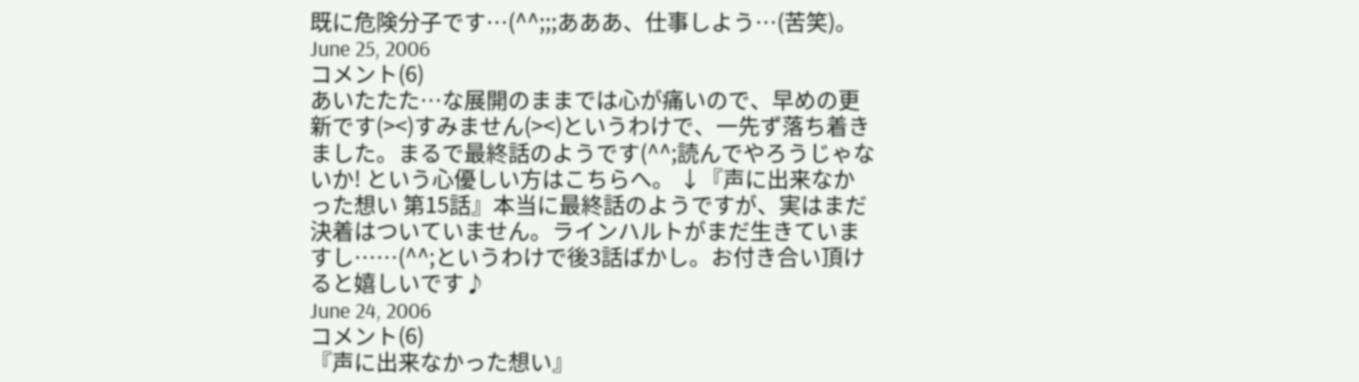既に危険分子です…(^^;;;あああ、仕事しよう…(苦笑)。
June 25, 2006
コメント(6)
あいたたた…な展開のままでは心が痛いので、早めの更新です(><)すみません(><)というわけで、一先ず落ち着きました。まるで最終話のようです(^^;読んでやろうじゃないか! という心優しい方はこちらへ。 ↓『声に出来なかった想い 第15話』本当に最終話のようですが、実はまだ決着はついていません。ラインハルトがまだ生きていますし……(^^;というわけで後3話ばかし。お付き合い頂けると嬉しいです♪
June 24, 2006
コメント(6)
『声に出来なかった想い』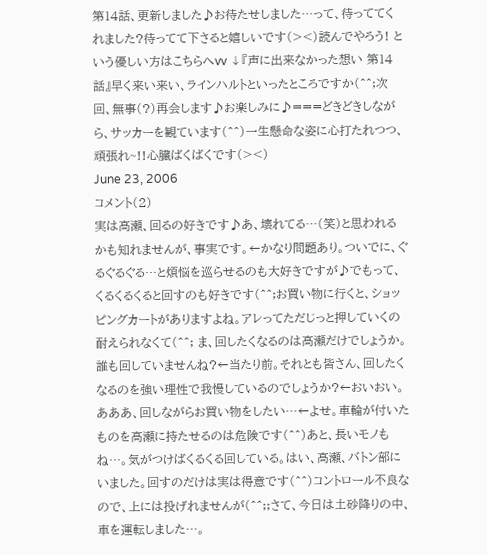第14話、更新しました♪お待たせしました…って、待っててくれました?待ってて下さると嬉しいです(><)読んでやろう! という優しい方はこちらへvv ↓『声に出来なかった想い 第14話』早く来い来い、ラインハルトといったところですか(^^;次回、無事(?)再会します♪お楽しみに♪===どきどきしながら、サッカーを観ています(^^)一生懸命な姿に心打たれつつ、頑張れ~!!心臓ばくばくです(><)
June 23, 2006
コメント(2)
実は高瀬、回るの好きです♪あ、壊れてる…(笑)と思われるかも知れませんが、事実です。←かなり問題あり。ついでに、ぐるぐるぐる…と煩悩を巡らせるのも大好きですが♪でもって、くるくるくると回すのも好きです(^^;お買い物に行くと、ショッピングカートがありますよね。アレってただじっと押していくの耐えられなくて(^^; ま、回したくなるのは高瀬だけでしょうか。誰も回していませんね?←当たり前。それとも皆さん、回したくなるのを強い理性で我慢しているのでしょうか?←おいおい。あああ、回しながらお買い物をしたい…←よせ。車輪が付いたものを高瀬に持たせるのは危険です(^^)あと、長いモノもね…。気がつけばくるくる回している。はい、高瀬、バトン部にいました。回すのだけは実は得意です(^^)コントロール不良なので、上には投げれませんが(^^;;さて、今日は土砂降りの中、車を運転しました…。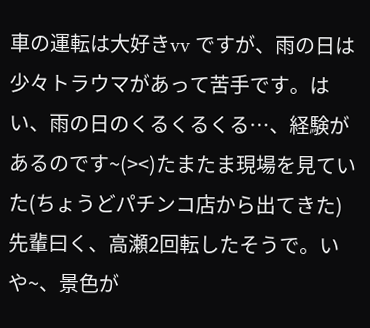車の運転は大好きvv ですが、雨の日は少々トラウマがあって苦手です。はい、雨の日のくるくるくる…、経験があるのです~(><)たまたま現場を見ていた(ちょうどパチンコ店から出てきた)先輩曰く、高瀬2回転したそうで。いや~、景色が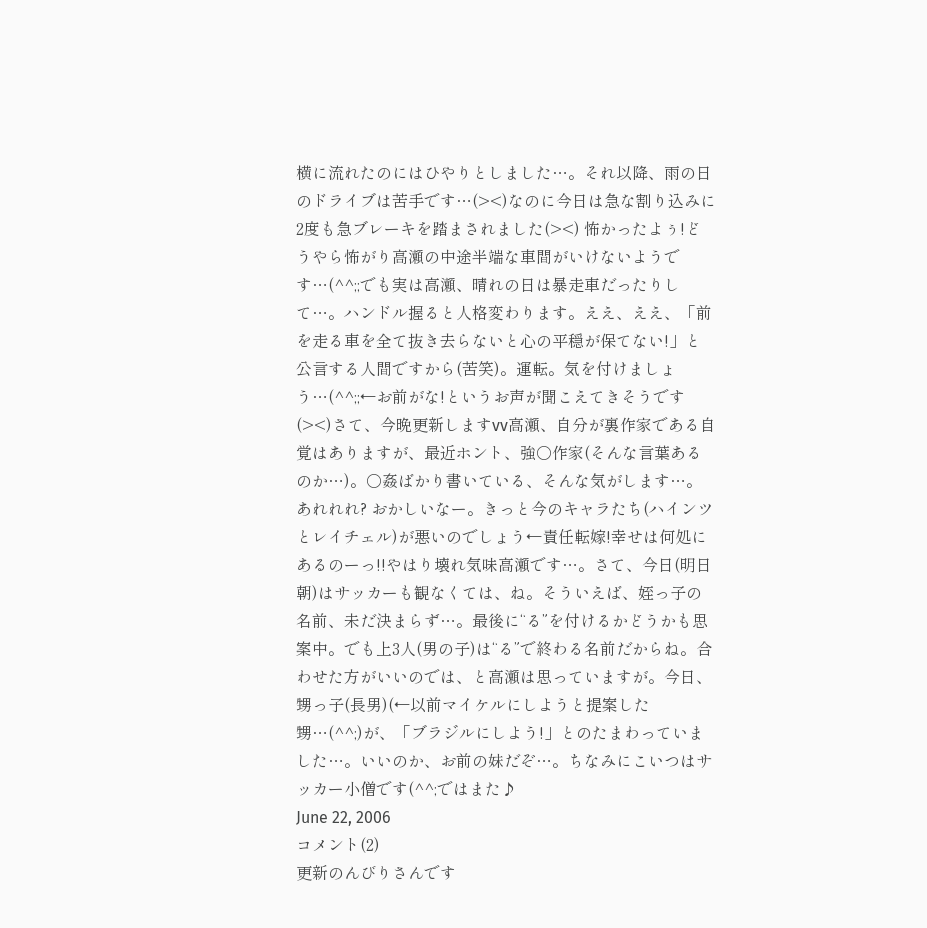横に流れたのにはひやりとしました…。それ以降、雨の日のドライブは苦手です…(><)なのに今日は急な割り込みに2度も急ブレーキを踏まされました(><) 怖かったよぅ!どうやら怖がり高瀬の中途半端な車間がいけないようです…(^^;;でも実は高瀬、晴れの日は暴走車だったりして…。ハンドル握ると人格変わります。ええ、ええ、「前を走る車を全て抜き去らないと心の平穏が保てない!」と公言する人間ですから(苦笑)。運転。気を付けましょう…(^^;;←お前がな!というお声が聞こえてきそうです(><)さて、今晩更新しますvv高瀬、自分が裏作家である自覚はありますが、最近ホント、強○作家(そんな言葉あるのか…)。○姦ばかり書いている、そんな気がします…。あれれれ? おかしいなー。きっと今のキャラたち(ハインツとレイチェル)が悪いのでしょう←責任転嫁!幸せは何処にあるのーっ!!やはり壊れ気味高瀬です…。さて、今日(明日朝)はサッカーも観なくては、ね。そういえば、姪っ子の名前、未だ決まらず…。最後に“る”を付けるかどうかも思案中。でも上3人(男の子)は“る”で終わる名前だからね。合わせた方がいいのでは、と高瀬は思っていますが。今日、甥っ子(長男)(←以前マイケルにしようと提案した甥…(^^;)が、「ブラジルにしよう!」とのたまわっていました…。いいのか、お前の妹だぞ…。ちなみにこいつはサッカー小僧です(^^;ではまた♪
June 22, 2006
コメント(2)
更新のんびりさんです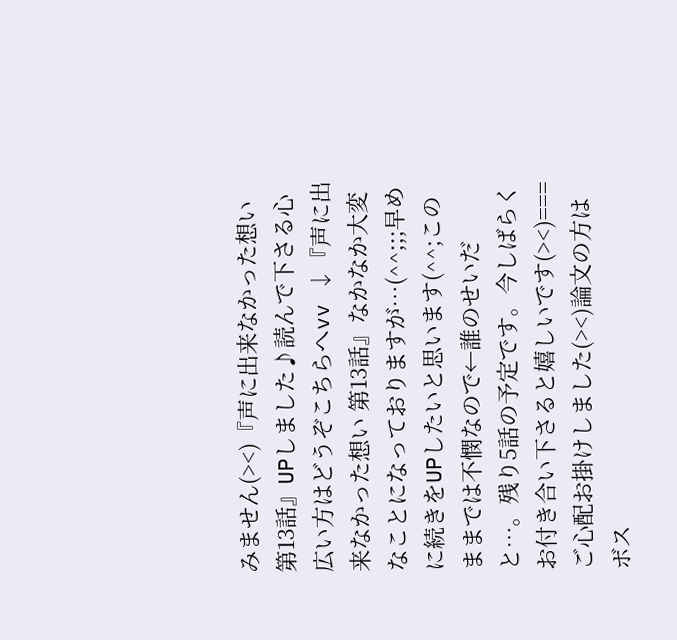みません(><)『声に出来なかった想い 第13話』UPしました♪読んで下さる心広い方はどうぞこちらへvv ↓『声に出来なかった想い 第13話』なかなか大変なことになっておりますが…(^^;;;早めに続きをUPしたいと思います(^^;このままでは不憫なので←誰のせいだと…。残り5話の予定です。今しばらくお付き合い下さると嬉しいです(><)===ご心配お掛けしました(><)論文の方はボス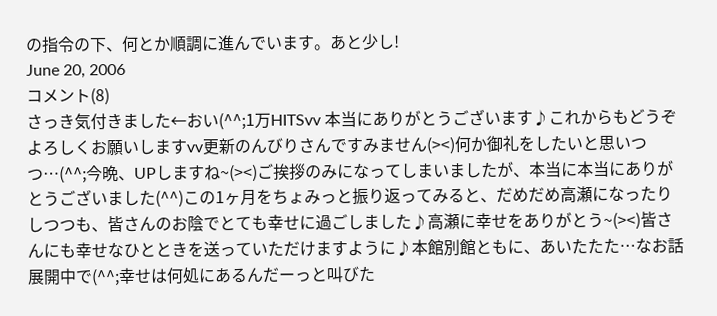の指令の下、何とか順調に進んでいます。あと少し!
June 20, 2006
コメント(8)
さっき気付きました←おい(^^;1万HITSvv 本当にありがとうございます♪これからもどうぞよろしくお願いしますvv更新のんびりさんですみません(><)何か御礼をしたいと思いつつ…(^^;今晩、UPしますね~(><)ご挨拶のみになってしまいましたが、本当に本当にありがとうございました(^^)この1ヶ月をちょみっと振り返ってみると、だめだめ高瀬になったりしつつも、皆さんのお陰でとても幸せに過ごしました♪高瀬に幸せをありがとう~(><)皆さんにも幸せなひとときを送っていただけますように♪本館別館ともに、あいたたた…なお話展開中で(^^;幸せは何処にあるんだーっと叫びた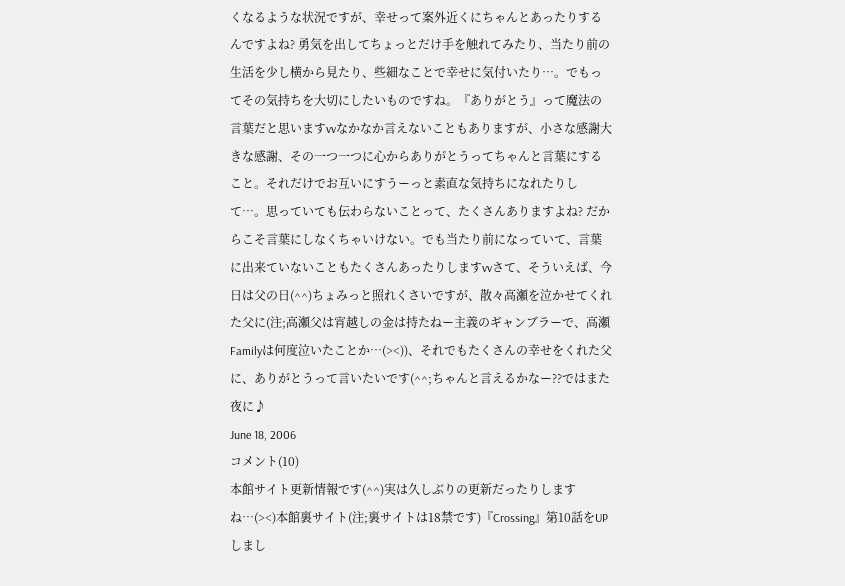くなるような状況ですが、幸せって案外近くにちゃんとあったりするんですよね? 勇気を出してちょっとだけ手を触れてみたり、当たり前の生活を少し横から見たり、些細なことで幸せに気付いたり…。でもってその気持ちを大切にしたいものですね。『ありがとう』って魔法の言葉だと思いますvvなかなか言えないこともありますが、小さな感謝大きな感謝、その一つ一つに心からありがとうってちゃんと言葉にすること。それだけでお互いにすうーっと素直な気持ちになれたりして…。思っていても伝わらないことって、たくさんありますよね? だからこそ言葉にしなくちゃいけない。でも当たり前になっていて、言葉に出来ていないこともたくさんあったりしますvvさて、そういえば、今日は父の日(^^)ちょみっと照れくさいですが、散々高瀬を泣かせてくれた父に(注;高瀬父は宵越しの金は持たねー主義のギャンブラーで、高瀬Familyは何度泣いたことか…(><))、それでもたくさんの幸せをくれた父に、ありがとうって言いたいです(^^;ちゃんと言えるかなー??ではまた夜に♪
June 18, 2006
コメント(10)
本館サイト更新情報です(^^)実は久しぶりの更新だったりしますね…(><)本館裏サイト(注;裏サイトは18禁です)『Crossing』第10話をUPしまし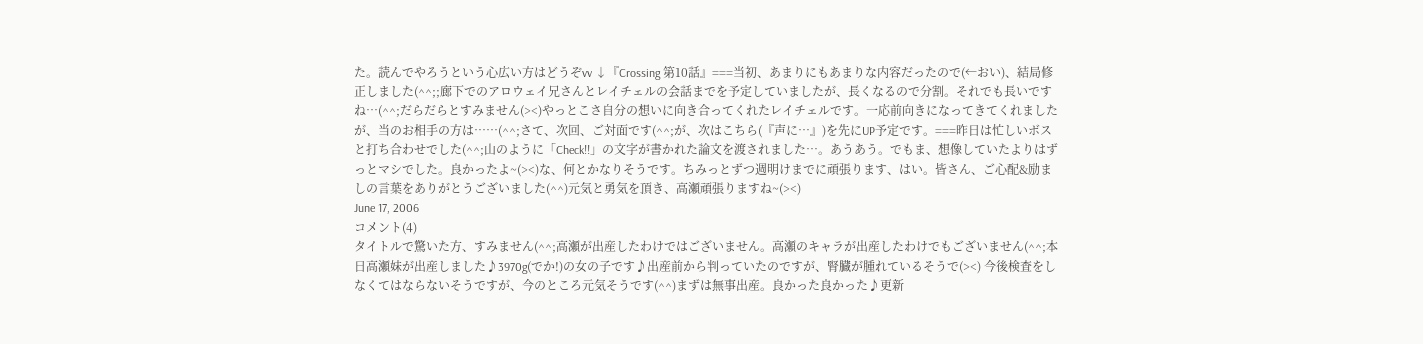た。読んでやろうという心広い方はどうぞvv ↓『Crossing 第10話』===当初、あまりにもあまりな内容だったので(←おい)、結局修正しました(^^;;廊下でのアロウェイ兄さんとレイチェルの会話までを予定していましたが、長くなるので分割。それでも長いですね…(^^;だらだらとすみません(><)やっとこさ自分の想いに向き合ってくれたレイチェルです。一応前向きになってきてくれましたが、当のお相手の方は……(^^;さて、次回、ご対面です(^^;が、次はこちら(『声に…』)を先にUP予定です。===昨日は忙しいボスと打ち合わせでした(^^;山のように「Check!!」の文字が書かれた論文を渡されました…。あうあう。でもま、想像していたよりはずっとマシでした。良かったよ~(><)な、何とかなりそうです。ちみっとずつ週明けまでに頑張ります、はい。皆さん、ご心配&励ましの言葉をありがとうございました(^^)元気と勇気を頂き、高瀬頑張りますね~(><)
June 17, 2006
コメント(4)
タイトルで驚いた方、すみません(^^;高瀬が出産したわけではございません。高瀬のキャラが出産したわけでもございません(^^;本日高瀬妹が出産しました♪3970g(でか!)の女の子です♪出産前から判っていたのですが、腎臓が腫れているそうで(><) 今後検査をしなくてはならないそうですが、今のところ元気そうです(^^)まずは無事出産。良かった良かった♪更新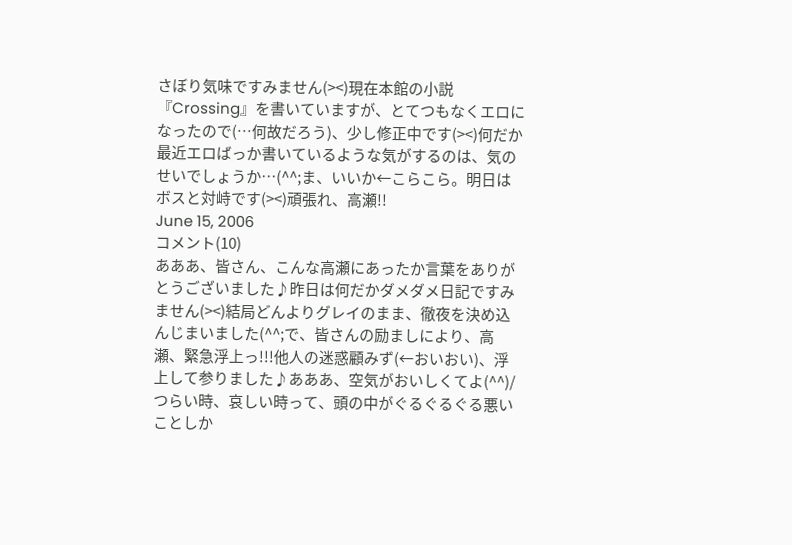さぼり気味ですみません(><)現在本館の小説『Crossing』を書いていますが、とてつもなくエロになったので(…何故だろう)、少し修正中です(><)何だか最近エロばっか書いているような気がするのは、気のせいでしょうか…(^^;ま、いいか←こらこら。明日はボスと対峙です(><)頑張れ、高瀬!!
June 15, 2006
コメント(10)
あああ、皆さん、こんな高瀬にあったか言葉をありがとうございました♪昨日は何だかダメダメ日記ですみません(><)結局どんよりグレイのまま、徹夜を決め込んじまいました(^^;で、皆さんの励ましにより、高瀬、緊急浮上っ!!!他人の迷惑顧みず(←おいおい)、浮上して参りました♪あああ、空気がおいしくてよ(^^)/つらい時、哀しい時って、頭の中がぐるぐるぐる悪いことしか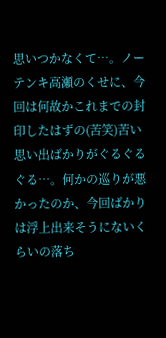思いつかなくて…。ノーテンキ高瀬のくせに、今回は何故かこれまでの封印したはずの(苦笑)苦い思い出ばかりがぐるぐるぐる…。何かの巡りが悪かったのか、今回ばかりは浮上出来そうにないくらいの落ち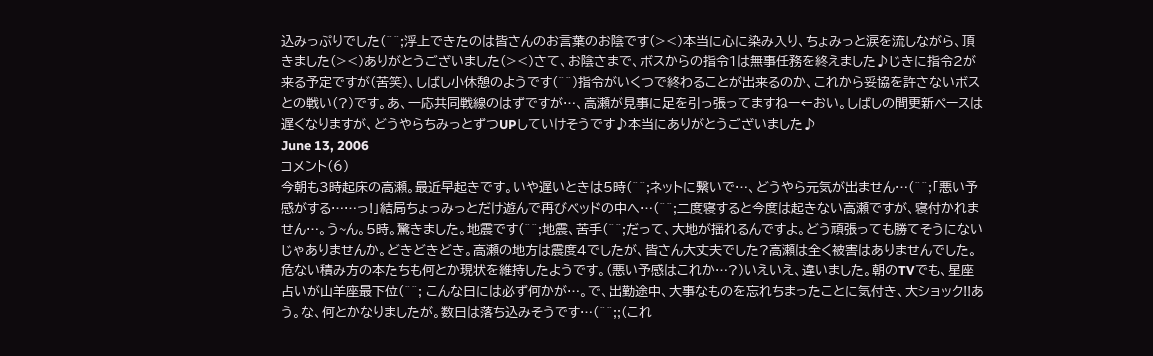込みっぷりでした(^^;浮上できたのは皆さんのお言葉のお陰です(><)本当に心に染み入り、ちょみっと涙を流しながら、頂きました(><)ありがとうございました(><)さて、お陰さまで、ボスからの指令1は無事任務を終えました♪じきに指令2が来る予定ですが(苦笑)、しばし小休憩のようです(^^)指令がいくつで終わることが出来るのか、これから妥協を許さないボスとの戦い(?)です。あ、一応共同戦線のはずですが…、高瀬が見事に足を引っ張ってますねー←おい。しばしの間更新ペースは遅くなりますが、どうやらちみっとずつUPしていけそうです♪本当にありがとうございました♪
June 13, 2006
コメント(6)
今朝も3時起床の高瀬。最近早起きです。いや遅いときは5時(^^;ネットに繋いで…、どうやら元気が出ません…(^^;「悪い予感がする……っ!」結局ちょっみっとだけ遊んで再びベッドの中へ…(^^;二度寝すると今度は起きない高瀬ですが、寝付かれません…。う~ん。5時。驚きました。地震です(^^;地震、苦手(^^;だって、大地が揺れるんですよ。どう頑張っても勝てそうにないじゃありませんか。どきどきどき。高瀬の地方は震度4でしたが、皆さん大丈夫でした?高瀬は全く被害はありませんでした。危ない積み方の本たちも何とか現状を維持したようです。(悪い予感はこれか…?)いえいえ、違いました。朝のTVでも、星座占いが山羊座最下位(^^; こんな日には必ず何かが…。で、出勤途中、大事なものを忘れちまったことに気付き、大ショック!!あう。な、何とかなりましたが。数日は落ち込みそうです…(^^;;(これ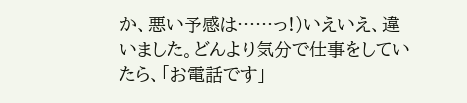か、悪い予感は……っ!)いえいえ、違いました。どんより気分で仕事をしていたら、「お電話です」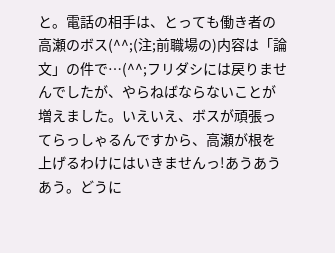と。電話の相手は、とっても働き者の高瀬のボス(^^;(注;前職場の)内容は「論文」の件で…(^^;フリダシには戻りませんでしたが、やらねばならないことが増えました。いえいえ、ボスが頑張ってらっしゃるんですから、高瀬が根を上げるわけにはいきませんっ!あうあうあう。どうに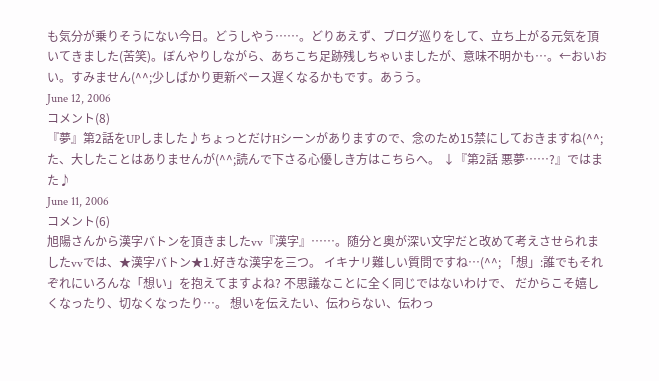も気分が乗りそうにない今日。どうしやう……。どりあえず、ブログ巡りをして、立ち上がる元気を頂いてきました(苦笑)。ぼんやりしながら、あちこち足跡残しちゃいましたが、意味不明かも…。←おいおい。すみません(^^;少しばかり更新ペース遅くなるかもです。あうう。
June 12, 2006
コメント(8)
『夢』第2話をUPしました♪ちょっとだけHシーンがありますので、念のため15禁にしておきますね(^^;た、大したことはありませんが(^^;読んで下さる心優しき方はこちらへ。 ↓『第2話 悪夢……?』ではまた♪
June 11, 2006
コメント(6)
旭陽さんから漢字バトンを頂きましたvv『漢字』……。随分と奥が深い文字だと改めて考えさせられましたvvでは、★漢字バトン★1.好きな漢字を三つ。 イキナリ難しい質問ですね…(^^; 「想」:誰でもそれぞれにいろんな「想い」を抱えてますよね? 不思議なことに全く同じではないわけで、 だからこそ嬉しくなったり、切なくなったり…。 想いを伝えたい、伝わらない、伝わっ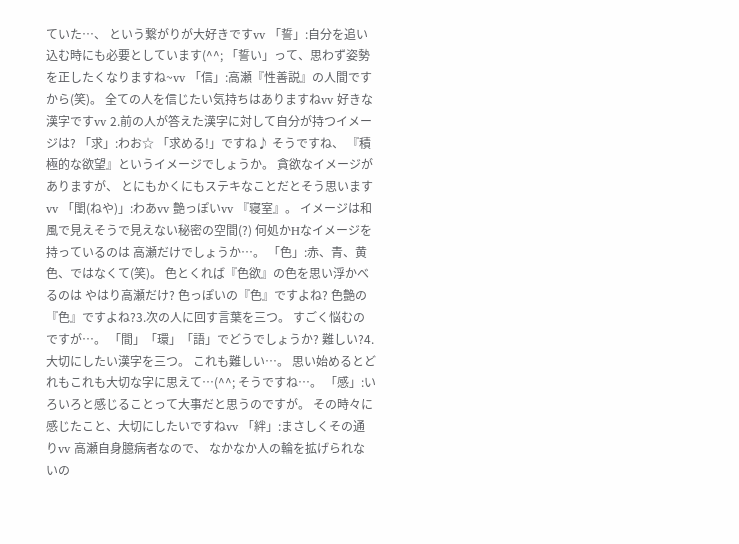ていた…、 という繋がりが大好きですvv 「誓」:自分を追い込む時にも必要としています(^^; 「誓い」って、思わず姿勢を正したくなりますね~vv 「信」:高瀬『性善説』の人間ですから(笑)。 全ての人を信じたい気持ちはありますねvv 好きな漢字ですvv 2.前の人が答えた漢字に対して自分が持つイメージは? 「求」:わお☆ 「求める!」ですね♪ そうですね、 『積極的な欲望』というイメージでしょうか。 貪欲なイメージがありますが、 とにもかくにもステキなことだとそう思いますvv 「閨(ねや)」:わあvv 艶っぽいvv 『寝室』。 イメージは和風で見えそうで見えない秘密の空間(?) 何処かHなイメージを持っているのは 高瀬だけでしょうか…。 「色」:赤、青、黄色、ではなくて(笑)。 色とくれば『色欲』の色を思い浮かべるのは やはり高瀬だけ? 色っぽいの『色』ですよね? 色艶の『色』ですよね?3.次の人に回す言葉を三つ。 すごく悩むのですが…。 「間」「環」「語」でどうでしょうか? 難しい?4.大切にしたい漢字を三つ。 これも難しい…。 思い始めるとどれもこれも大切な字に思えて…(^^; そうですね…。 「感」:いろいろと感じることって大事だと思うのですが。 その時々に感じたこと、大切にしたいですねvv 「絆」:まさしくその通りvv 高瀬自身臆病者なので、 なかなか人の輪を拡げられないの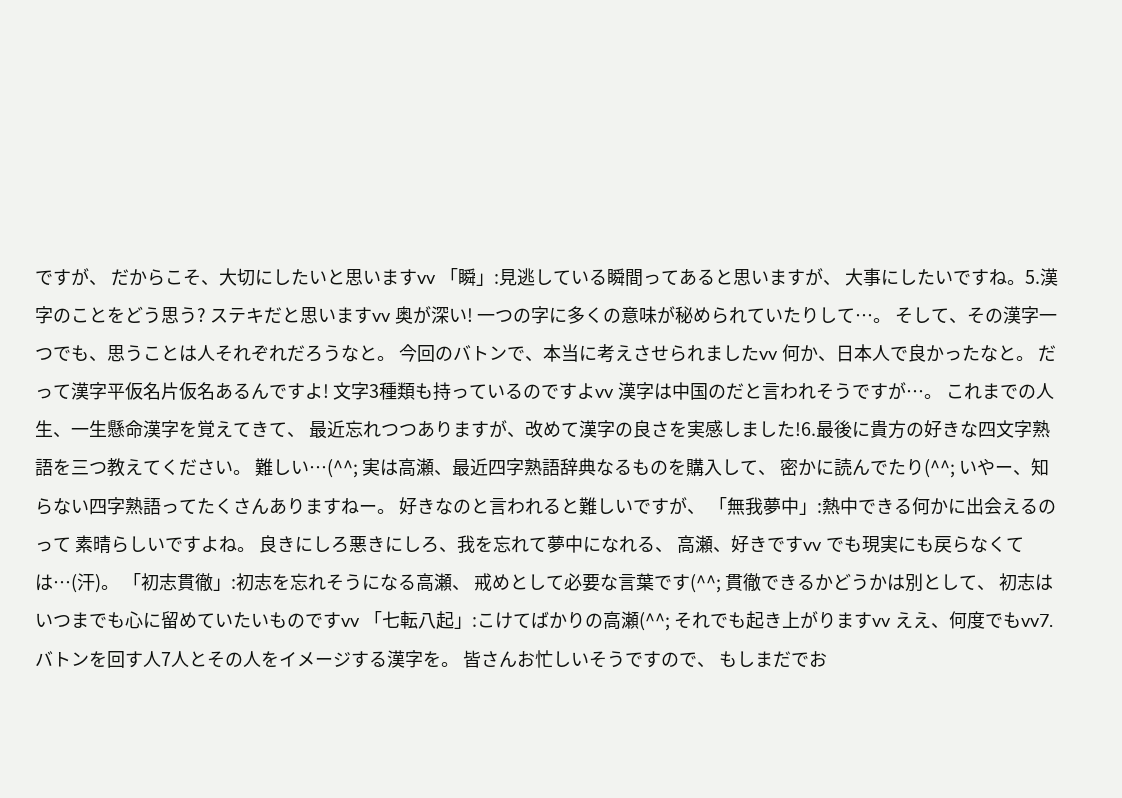ですが、 だからこそ、大切にしたいと思いますvv 「瞬」:見逃している瞬間ってあると思いますが、 大事にしたいですね。5.漢字のことをどう思う? ステキだと思いますvv 奥が深い! 一つの字に多くの意味が秘められていたりして…。 そして、その漢字一つでも、思うことは人それぞれだろうなと。 今回のバトンで、本当に考えさせられましたvv 何か、日本人で良かったなと。 だって漢字平仮名片仮名あるんですよ! 文字3種類も持っているのですよvv 漢字は中国のだと言われそうですが…。 これまでの人生、一生懸命漢字を覚えてきて、 最近忘れつつありますが、改めて漢字の良さを実感しました!6.最後に貴方の好きな四文字熟語を三つ教えてください。 難しい…(^^; 実は高瀬、最近四字熟語辞典なるものを購入して、 密かに読んでたり(^^; いやー、知らない四字熟語ってたくさんありますねー。 好きなのと言われると難しいですが、 「無我夢中」:熱中できる何かに出会えるのって 素晴らしいですよね。 良きにしろ悪きにしろ、我を忘れて夢中になれる、 高瀬、好きですvv でも現実にも戻らなくては…(汗)。 「初志貫徹」:初志を忘れそうになる高瀬、 戒めとして必要な言葉です(^^; 貫徹できるかどうかは別として、 初志はいつまでも心に留めていたいものですvv 「七転八起」:こけてばかりの高瀬(^^; それでも起き上がりますvv ええ、何度でもvv7.バトンを回す人7人とその人をイメージする漢字を。 皆さんお忙しいそうですので、 もしまだでお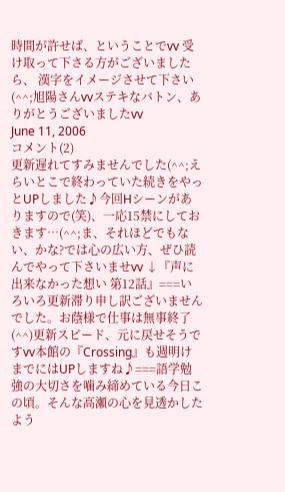時間が許せば、ということでvv 受け取って下さる方がございましたら、 漢字をイメージさせて下さい(^^;旭陽さんvvステキなバトン、ありがとうございましたvv
June 11, 2006
コメント(2)
更新遅れてすみませんでした(^^;えらいとこで終わっていた続きをやっとUPしました♪今回Hシーンがありますので(笑)、一応15禁にしておきます…(^^;ま、それほどでもない、かな?では心の広い方、ぜひ読んでやって下さいませvv ↓『声に出来なかった想い 第12話』===いろいろ更新滞り申し訳ございませんでした。お蔭様で仕事は無事終了(^^)更新スピード、元に戻せそうですvv本館の『Crossing』も週明けまでにはUPしますね♪===語学勉強の大切さを噛み締めている今日この頃。そんな高瀬の心を見透かしたよう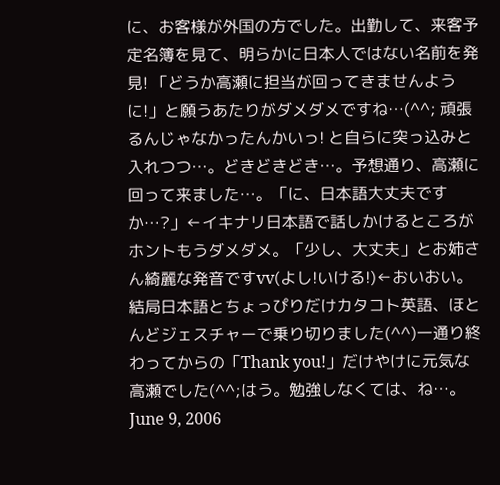に、お客様が外国の方でした。出勤して、来客予定名簿を見て、明らかに日本人ではない名前を発見! 「どうか高瀬に担当が回ってきませんように!」と願うあたりがダメダメですね…(^^; 頑張るんじゃなかったんかいっ! と自らに突っ込みと入れつつ…。どきどきどき…。予想通り、高瀬に回って来ました…。「に、日本語大丈夫ですか…?」←イキナリ日本語で話しかけるところがホントもうダメダメ。「少し、大丈夫」とお姉さん綺麗な発音ですvv(よし!いける!)←おいおい。結局日本語とちょっぴりだけカタコト英語、ほとんどジェスチャーで乗り切りました(^^)一通り終わってからの「Thank you!」だけやけに元気な高瀬でした(^^;はう。勉強しなくては、ね…。
June 9, 2006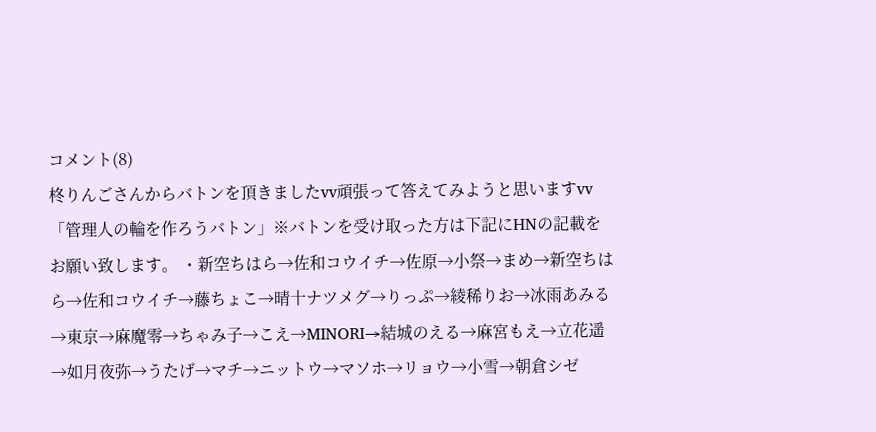コメント(8)
柊りんごさんからバトンを頂きましたvv頑張って答えてみようと思いますvv 「管理人の輪を作ろうバトン」※バトンを受け取った方は下記にHNの記載をお願い致します。 ・新空ちはら→佐和コウイチ→佐原→小祭→まめ→新空ちはら→佐和コウイチ→藤ちょこ→晴十ナツメグ→りっぷ→綾稀りお→冰雨あみる→東京→麻魔零→ちゃみ子→こえ→MINORI→結城のえる→麻宮もえ→立花遥→如月夜弥→うたげ→マチ→ニットウ→マソホ→リョウ→小雪→朝倉シゼ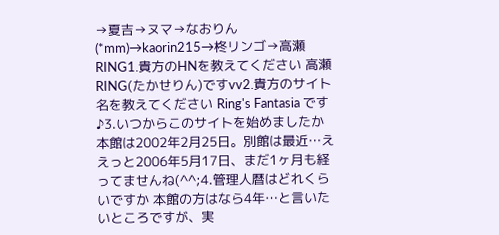→夏吉→ヌマ→なおりん(*mm)→kaorin215→柊リンゴ→高瀬RING1.貴方のHNを教えてください 高瀬RING(たかせりん)ですvv2.貴方のサイト名を教えてください Ring's Fantasia です♪3.いつからこのサイトを始めましたか 本館は2002年2月25日。別館は最近…ええっと2006年5月17日、まだ1ヶ月も経ってませんね(^^;4.管理人暦はどれくらいですか 本館の方はなら4年…と言いたいところですが、実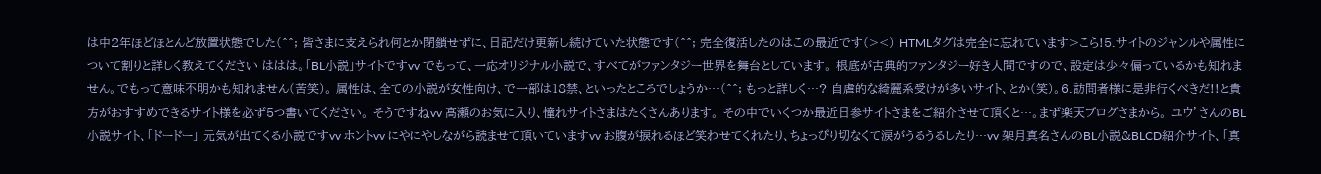は中2年ほどほとんど放置状態でした(^^; 皆さまに支えられ何とか閉鎖せずに、日記だけ更新し続けていた状態です(^^; 完全復活したのはこの最近です(><) HTMLタグは完全に忘れています>こら!5.サイトのジャンルや属性について割りと詳しく教えてください ははは。「BL小説」サイトですvv でもって、一応オリジナル小説で、すべてがファンタジー世界を舞台としています。 根底が古典的ファンタジー好き人間ですので、設定は少々偏っているかも知れません。でもって意味不明かも知れません(苦笑)。 属性は、全ての小説が女性向け、で一部は18禁、といったところでしょうか…(^^; もっと詳しく…? 自虐的な綺麗系受けが多いサイト、とか(笑)。6.訪問者様に是非行くべきだ!!と貴方がおすすめできるサイト様を必ず5つ書いてください。 そうですねvv 高瀬のお気に入り、憧れサイトさまはたくさんあります。 その中でいくつか最近日参サイトさまをご紹介させて頂くと…。まず楽天ブログさまから。 ユウ’さんのBL小説サイト、「ドードー」 元気が出てくる小説ですvv ホントvv にやにやしながら読ませて頂いていますvv お腹が捩れるほど笑わせてくれたり、ちょっぴり切なくて涙がうるうるしたり…vv 架月真名さんのBL小説&BLCD紹介サイト、「真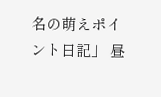名の萌えポイント日記」 昼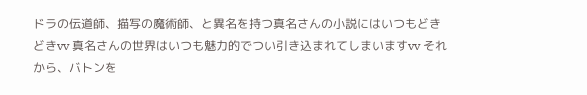ドラの伝道師、描写の魔術師、と異名を持つ真名さんの小説にはいつもどきどきvv 真名さんの世界はいつも魅力的でつい引き込まれてしまいますvv それから、バトンを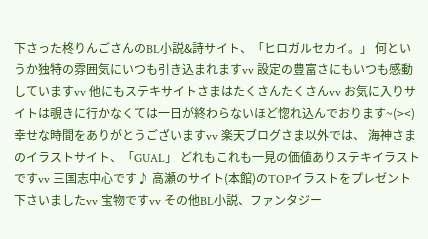下さった柊りんごさんのBL小説&詩サイト、「ヒロガルセカイ。」 何というか独特の雰囲気にいつも引き込まれますvv 設定の豊富さにもいつも感動していますvv 他にもステキサイトさまはたくさんたくさんvv お気に入りサイトは覗きに行かなくては一日が終わらないほど惚れ込んでおります~(><) 幸せな時間をありがとうございますvv 楽天ブログさま以外では、 海神さまのイラストサイト、「GUAL」 どれもこれも一見の価値ありステキイラストですvv 三国志中心です♪ 高瀬のサイト(本館)のTOPイラストをプレゼント下さいましたvv 宝物ですvv その他BL小説、ファンタジー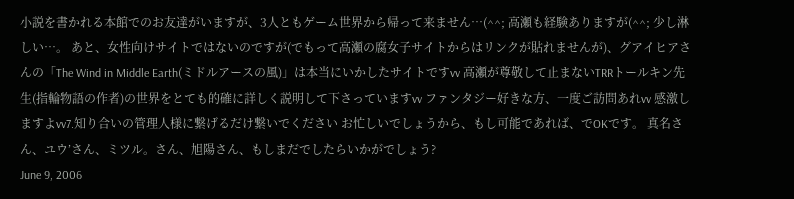小説を書かれる本館でのお友達がいますが、3人ともゲーム世界から帰って来ません…(^^; 高瀬も経験ありますが(^^; 少し淋しい…。 あと、女性向けサイトではないのですが(でもって高瀬の腐女子サイトからはリンクが貼れませんが)、グアイヒアさんの「The Wind in Middle Earth(ミドルアースの風)」は本当にいかしたサイトですvv 高瀬が尊敬して止まないTRRトールキン先生(指輪物語の作者)の世界をとても的確に詳しく説明して下さっていますvv ファンタジー好きな方、一度ご訪問あれvv 感激しますよvv7.知り合いの管理人様に繋げるだけ繋いでください お忙しいでしょうから、もし可能であれば、でOKです。 真名さん、ユウ’さん、ミツル。さん、旭陽さん、もしまだでしたらいかがでしょう?
June 9, 2006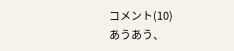コメント(10)
あうあう、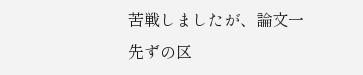苦戦しましたが、論文一先ずの区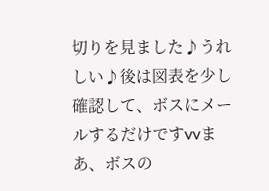切りを見ました♪うれしい♪後は図表を少し確認して、ボスにメールするだけですvvまあ、ボスの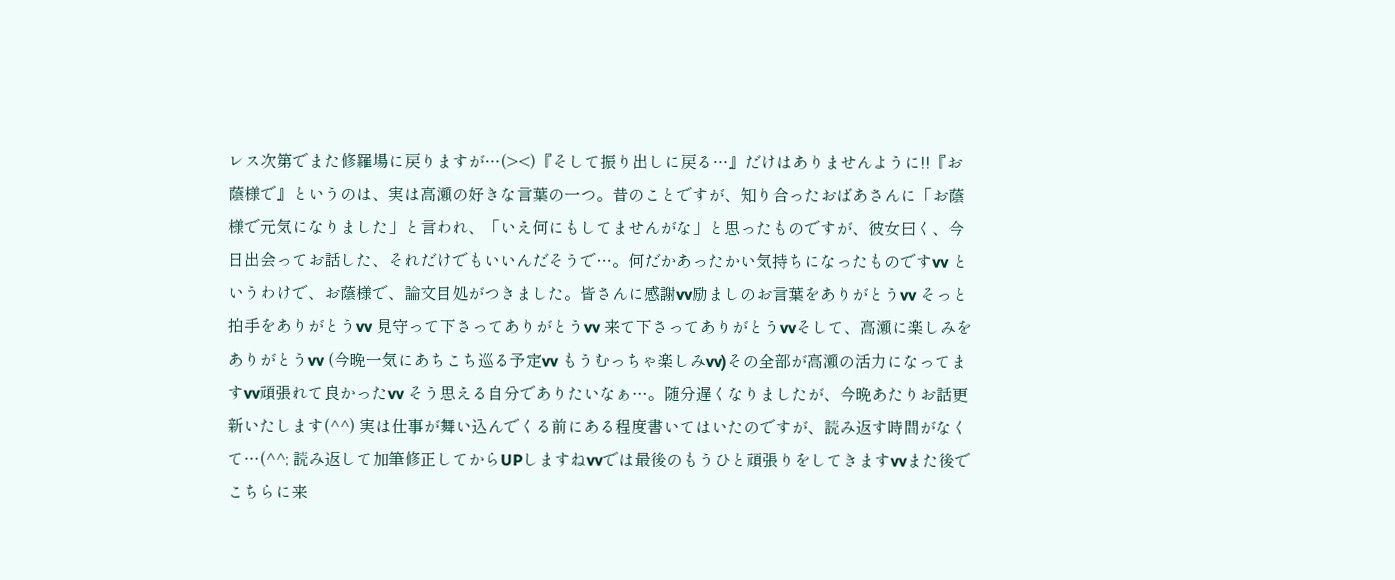レス次第でまた修羅場に戻りますが…(><)『そして振り出しに戻る…』だけはありませんように!!『お蔭様で』というのは、実は高瀬の好きな言葉の一つ。昔のことですが、知り合ったおばあさんに「お蔭様で元気になりました」と言われ、「いえ何にもしてませんがな」と思ったものですが、彼女曰く、今日出会ってお話した、それだけでもいいんだそうで…。何だかあったかい気持ちになったものですvv というわけで、お蔭様で、論文目処がつきました。皆さんに感謝vv励ましのお言葉をありがとうvv そっと拍手をありがとうvv 見守って下さってありがとうvv 来て下さってありがとうvvそして、高瀬に楽しみをありがとうvv (今晩一気にあちこち巡る予定vv もうむっちゃ楽しみvv)その全部が高瀬の活力になってますvv頑張れて良かったvv そう思える自分でありたいなぁ…。随分遅くなりましたが、今晩あたりお話更新いたします(^^) 実は仕事が舞い込んでくる前にある程度書いてはいたのですが、読み返す時間がなくて…(^^; 読み返して加筆修正してからUPしますねvvでは最後のもうひと頑張りをしてきますvvまた後でこちらに来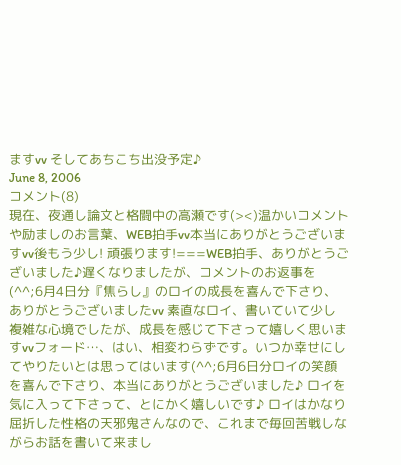ますvv そしてあちこち出没予定♪
June 8, 2006
コメント(8)
現在、夜通し論文と格闘中の高瀬です(><)温かいコメントや励ましのお言葉、WEB拍手vv本当にありがとうございますvv後もう少し! 頑張ります!===WEB拍手、ありがとうございました♪遅くなりましたが、コメントのお返事を(^^;6月4日分『焦らし』のロイの成長を喜んで下さり、ありがとうございましたvv 素直なロイ、書いていて少し複雑な心境でしたが、成長を感じて下さって嬉しく思いますvvフォード…、はい、相変わらずです。いつか幸せにしてやりたいとは思ってはいます(^^;6月6日分ロイの笑顔を喜んで下さり、本当にありがとうございました♪ ロイを気に入って下さって、とにかく嬉しいです♪ ロイはかなり屈折した性格の天邪鬼さんなので、これまで毎回苦戦しながらお話を書いて来まし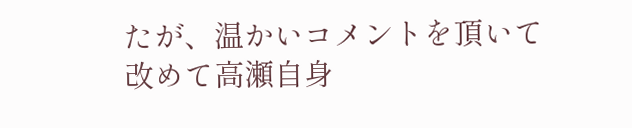たが、温かいコメントを頂いて改めて高瀬自身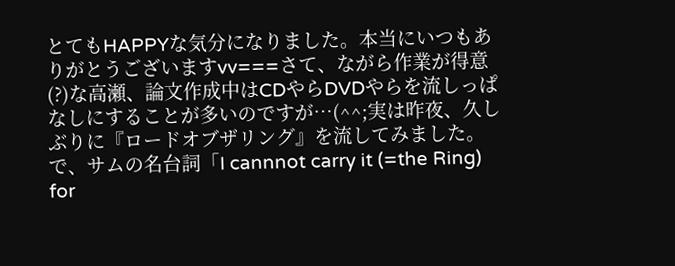とてもHAPPYな気分になりました。本当にいつもありがとうございますvv===さて、ながら作業が得意(?)な高瀬、論文作成中はCDやらDVDやらを流しっぱなしにすることが多いのですが…(^^;実は昨夜、久しぶりに『ロードオブザリング』を流してみました。で、サムの名台詞「I cannnot carry it (=the Ring) for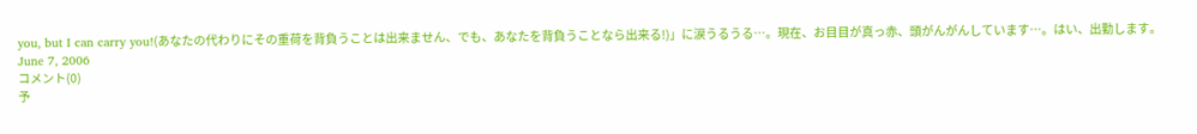you, but I can carry you!(あなたの代わりにその重荷を背負うことは出来ません、でも、あなたを背負うことなら出来る!)」に涙うるうる…。現在、お目目が真っ赤、頭がんがんしています…。はい、出勤します。
June 7, 2006
コメント(0)
予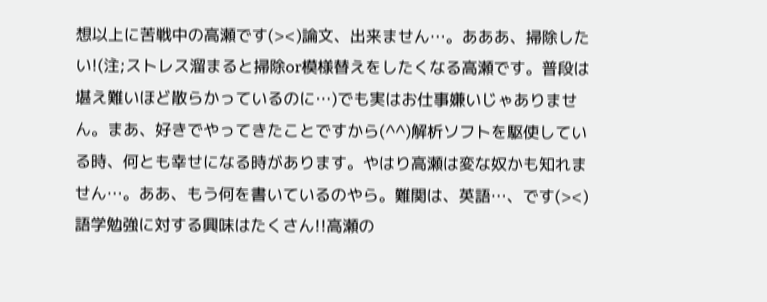想以上に苦戦中の高瀬です(><)論文、出来ません…。あああ、掃除したい!(注;ストレス溜まると掃除or模様替えをしたくなる高瀬です。普段は堪え難いほど散らかっているのに…)でも実はお仕事嫌いじゃありません。まあ、好きでやってきたことですから(^^)解析ソフトを駆使している時、何とも幸せになる時があります。やはり高瀬は変な奴かも知れません…。ああ、もう何を書いているのやら。難関は、英語…、です(><)語学勉強に対する興味はたくさん!!高瀬の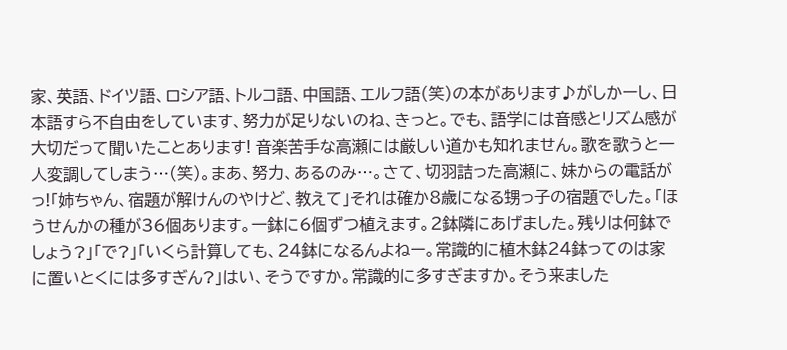家、英語、ドイツ語、ロシア語、トルコ語、中国語、エルフ語(笑)の本があります♪がしかーし、日本語すら不自由をしています、努力が足りないのね、きっと。でも、語学には音感とリズム感が大切だって聞いたことあります! 音楽苦手な高瀬には厳しい道かも知れません。歌を歌うと一人変調してしまう…(笑)。まあ、努力、あるのみ…。さて、切羽詰った高瀬に、妹からの電話がっ!「姉ちゃん、宿題が解けんのやけど、教えて」それは確か8歳になる甥っ子の宿題でした。「ほうせんかの種が36個あります。一鉢に6個ずつ植えます。2鉢隣にあげました。残りは何鉢でしょう?」「で?」「いくら計算しても、24鉢になるんよねー。常識的に植木鉢24鉢ってのは家に置いとくには多すぎん?」はい、そうですか。常識的に多すぎますか。そう来ました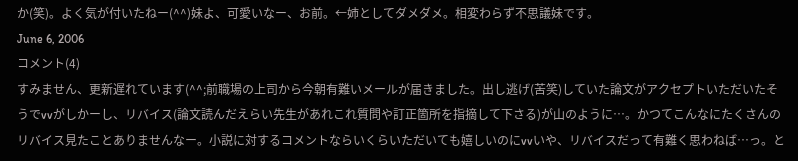か(笑)。よく気が付いたねー(^^)妹よ、可愛いなー、お前。←姉としてダメダメ。相変わらず不思議妹です。
June 6, 2006
コメント(4)
すみません、更新遅れています(^^;前職場の上司から今朝有難いメールが届きました。出し逃げ(苦笑)していた論文がアクセプトいただいたそうでvvがしかーし、リバイス(論文読んだえらい先生があれこれ質問や訂正箇所を指摘して下さる)が山のように…。かつてこんなにたくさんのリバイス見たことありませんなー。小説に対するコメントならいくらいただいても嬉しいのにvvいや、リバイスだって有難く思わねば…っ。と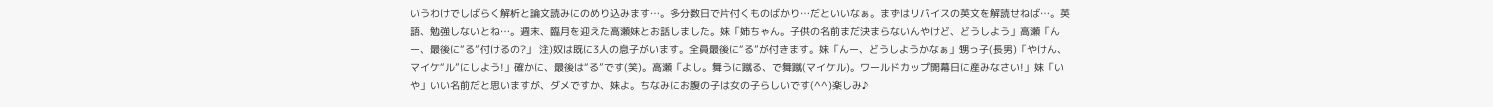いうわけでしばらく解析と論文読みにのめり込みます…。多分数日で片付くものばかり…だといいなぁ。まずはリバイスの英文を解読せねば…。英語、勉強しないとね…。週末、臨月を迎えた高瀬妹とお話しました。妹「姉ちゃん。子供の名前まだ決まらないんやけど、どうしよう」高瀬「んー、最後に“る”付けるの?」 注)奴は既に3人の息子がいます。全員最後に“る”が付きます。妹「んー、どうしようかなぁ」甥っ子(長男)「やけん、マイケ“ル”にしよう!」確かに、最後は“る”です(笑)。高瀬「よし。舞うに蹴る、で舞蹴(マイケル)。ワールドカップ開幕日に産みなさい!」妹「いや」いい名前だと思いますが、ダメですか、妹よ。ちなみにお腹の子は女の子らしいです(^^)楽しみ♪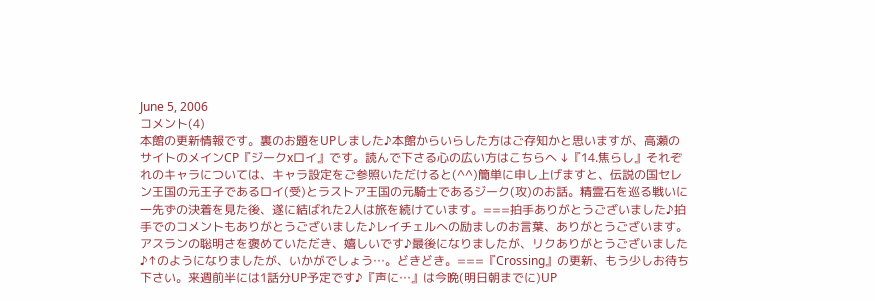June 5, 2006
コメント(4)
本館の更新情報です。裏のお題をUPしました♪本館からいらした方はご存知かと思いますが、高瀬のサイトのメインCP『ジークxロイ』です。読んで下さる心の広い方はこちらへ ↓『14.焦らし』それぞれのキャラについては、キャラ設定をご参照いただけると(^^)簡単に申し上げますと、伝説の国セレン王国の元王子であるロイ(受)とラストア王国の元騎士であるジーク(攻)のお話。精霊石を巡る戦いに一先ずの決着を見た後、遂に結ばれた2人は旅を続けています。===拍手ありがとうございました♪拍手でのコメントもありがとうございました♪レイチェルへの励ましのお言葉、ありがとうございます。アスランの聡明さを褒めていただき、嬉しいです♪最後になりましたが、リクありがとうございました♪↑のようになりましたが、いかがでしょう…。どきどき。===『Crossing』の更新、もう少しお待ち下さい。来週前半には1話分UP予定です♪『声に…』は今晩(明日朝までに)UP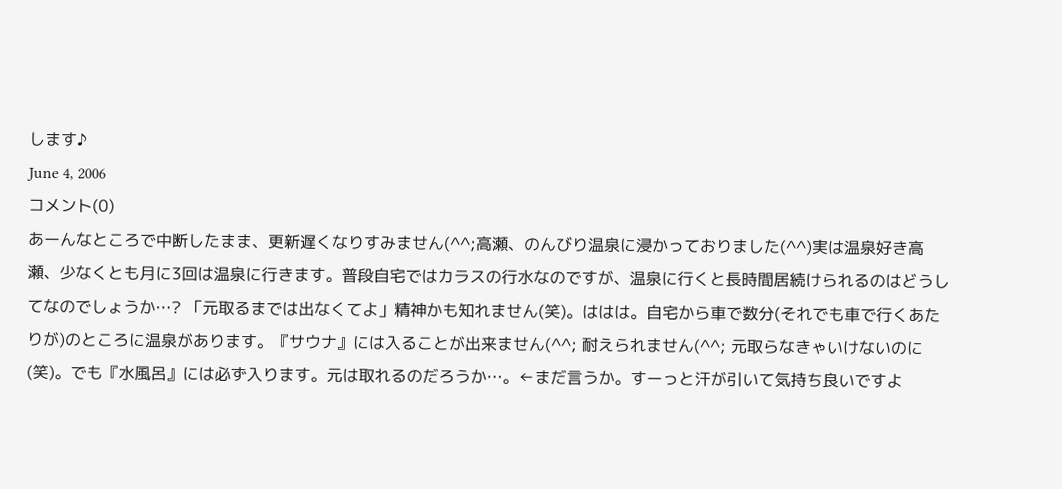します♪
June 4, 2006
コメント(0)
あーんなところで中断したまま、更新遅くなりすみません(^^;高瀬、のんびり温泉に浸かっておりました(^^)実は温泉好き高瀬、少なくとも月に3回は温泉に行きます。普段自宅ではカラスの行水なのですが、温泉に行くと長時間居続けられるのはどうしてなのでしょうか…? 「元取るまでは出なくてよ」精神かも知れません(笑)。ははは。自宅から車で数分(それでも車で行くあたりが)のところに温泉があります。『サウナ』には入ることが出来ません(^^; 耐えられません(^^; 元取らなきゃいけないのに(笑)。でも『水風呂』には必ず入ります。元は取れるのだろうか…。←まだ言うか。すーっと汗が引いて気持ち良いですよ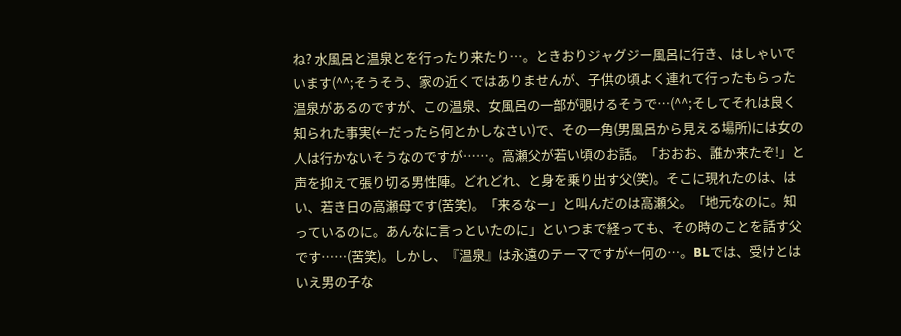ね? 水風呂と温泉とを行ったり来たり…。ときおりジャグジー風呂に行き、はしゃいでいます(^^;そうそう、家の近くではありませんが、子供の頃よく連れて行ったもらった温泉があるのですが、この温泉、女風呂の一部が覗けるそうで…(^^;そしてそれは良く知られた事実(←だったら何とかしなさい)で、その一角(男風呂から見える場所)には女の人は行かないそうなのですが……。高瀬父が若い頃のお話。「おおお、誰か来たぞ!」と声を抑えて張り切る男性陣。どれどれ、と身を乗り出す父(笑)。そこに現れたのは、はい、若き日の高瀬母です(苦笑)。「来るなー」と叫んだのは高瀬父。「地元なのに。知っているのに。あんなに言っといたのに」といつまで経っても、その時のことを話す父です……(苦笑)。しかし、『温泉』は永遠のテーマですが←何の…。BLでは、受けとはいえ男の子な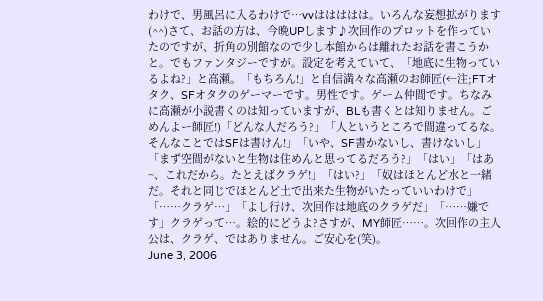わけで、男風呂に入るわけで…vvははははは。いろんな妄想拡がります(^^)さて、お話の方は、今晩UPします♪次回作のプロットを作っていたのですが、折角の別館なので少し本館からは離れたお話を書こうかと。でもファンタジーですが。設定を考えていて、「地底に生物っているよね?」と高瀬。「もちろん!」と自信満々な高瀬のお師匠(←注;FTオタク、SFオタクのゲーマーです。男性です。ゲーム仲間です。ちなみに高瀬が小説書くのは知っていますが、BLも書くとは知りません。ごめんよー師匠!)「どんな人だろう?」「人というところで間違ってるな。そんなことではSFは書けん!」「いや、SF書かないし、書けないし」「まず空間がないと生物は住めんと思ってるだろう?」「はい」「はあ~、これだから。たとえばクラゲ!」「はい?」「奴はほとんど水と一緒だ。それと同じでほとんど土で出来た生物がいたっていいわけで」「……クラゲ…」「よし行け、次回作は地底のクラゲだ」「……嫌です」クラゲって…。絵的にどうよ?さすが、MY師匠……。次回作の主人公は、クラゲ、ではありません。ご安心を(笑)。
June 3, 2006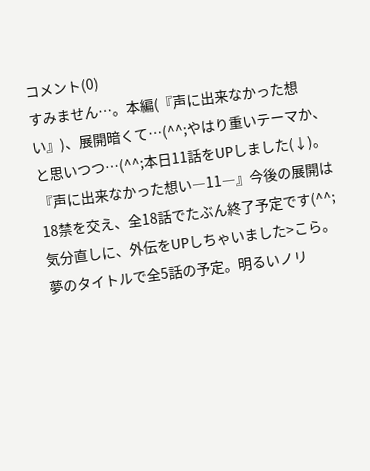コメント(0)
すみません…。本編(『声に出来なかった想い』)、展開暗くて…(^^;やはり重いテーマか、と思いつつ…(^^;本日11話をUPしました(↓)。『声に出来なかった想い―11―』今後の展開は18禁を交え、全18話でたぶん終了予定です(^^;気分直しに、外伝をUPしちゃいました>こら。夢のタイトルで全5話の予定。明るいノリ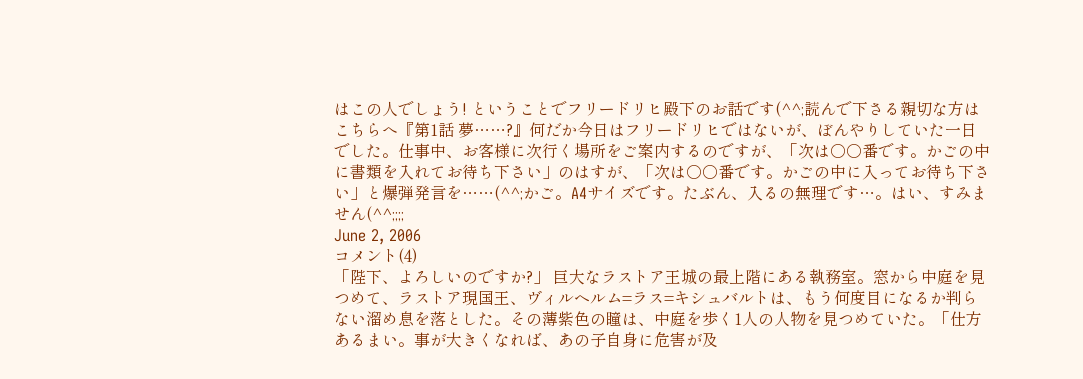はこの人でしょう! ということでフリードリヒ殿下のお話です(^^;読んで下さる親切な方はこちらへ『第1話 夢……?』何だか今日はフリードリヒではないが、ぼんやりしていた一日でした。仕事中、お客様に次行く場所をご案内するのですが、「次は○○番です。かごの中に書類を入れてお待ち下さい」のはすが、「次は○○番です。かごの中に入ってお待ち下さい」と爆弾発言を……(^^;かご。A4サイズです。たぶん、入るの無理です…。はい、すみません(^^;;;;
June 2, 2006
コメント(4)
「陛下、よろしいのですか?」 巨大なラストア王城の最上階にある執務室。窓から中庭を見つめて、ラストア現国王、ヴィルヘルム=ラス=キシュバルトは、もう何度目になるか判らない溜め息を落とした。その薄紫色の瞳は、中庭を歩く1人の人物を見つめていた。「仕方あるまい。事が大きくなれば、あの子自身に危害が及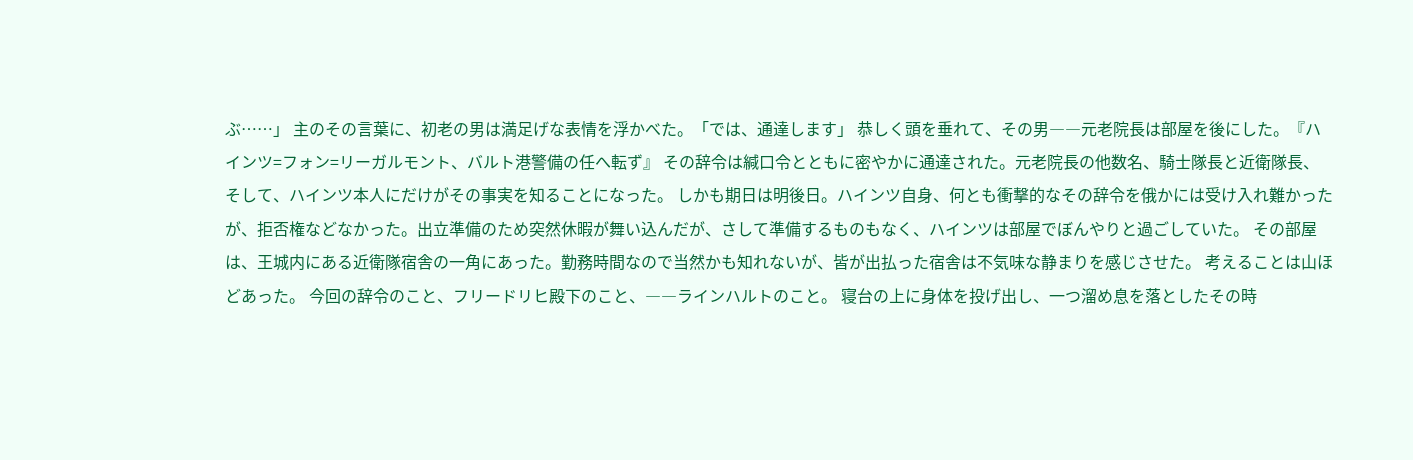ぶ……」 主のその言葉に、初老の男は満足げな表情を浮かべた。「では、通達します」 恭しく頭を垂れて、その男――元老院長は部屋を後にした。『ハインツ=フォン=リーガルモント、バルト港警備の任へ転ず』 その辞令は緘口令とともに密やかに通達された。元老院長の他数名、騎士隊長と近衛隊長、そして、ハインツ本人にだけがその事実を知ることになった。 しかも期日は明後日。ハインツ自身、何とも衝撃的なその辞令を俄かには受け入れ難かったが、拒否権などなかった。出立準備のため突然休暇が舞い込んだが、さして準備するものもなく、ハインツは部屋でぼんやりと過ごしていた。 その部屋は、王城内にある近衛隊宿舎の一角にあった。勤務時間なので当然かも知れないが、皆が出払った宿舎は不気味な静まりを感じさせた。 考えることは山ほどあった。 今回の辞令のこと、フリードリヒ殿下のこと、――ラインハルトのこと。 寝台の上に身体を投げ出し、一つ溜め息を落としたその時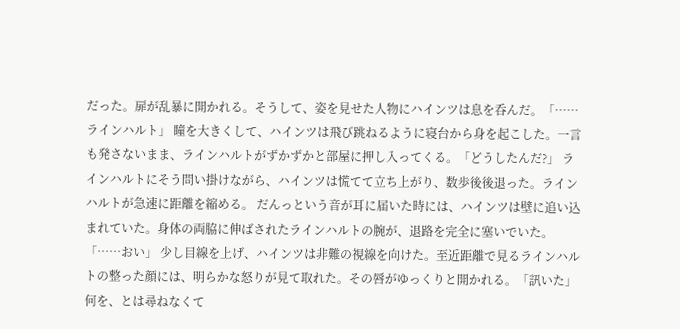だった。扉が乱暴に開かれる。そうして、姿を見せた人物にハインツは息を呑んだ。「……ラインハルト」 瞳を大きくして、ハインツは飛び跳ねるように寝台から身を起こした。一言も発さないまま、ラインハルトがずかずかと部屋に押し入ってくる。「どうしたんだ?」 ラインハルトにそう問い掛けながら、ハインツは慌てて立ち上がり、数歩後後退った。ラインハルトが急速に距離を縮める。 だんっという音が耳に届いた時には、ハインツは壁に追い込まれていた。身体の両脇に伸ばされたラインハルトの腕が、退路を完全に塞いでいた。「……おい」 少し目線を上げ、ハインツは非難の視線を向けた。至近距離で見るラインハルトの整った顔には、明らかな怒りが見て取れた。その唇がゆっくりと開かれる。「訊いた」 何を、とは尋ねなくて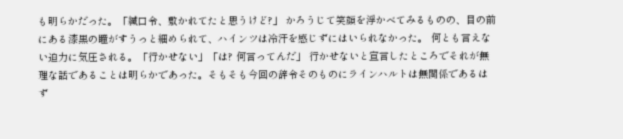も明らかだった。「緘口令、敷かれてたと思うけど?」 かろうじて笑顔を浮かべてみるものの、目の前にある漆黒の瞳がすうっと細められて、ハインツは冷汗を感じずにはいられなかった。 何とも言えない迫力に気圧される。「行かせない」「は? 何言ってんだ」 行かせないと宣言したところでそれが無理な話であることは明らかであった。そもそも今回の辞令そのものにラインハルトは無関係であるはず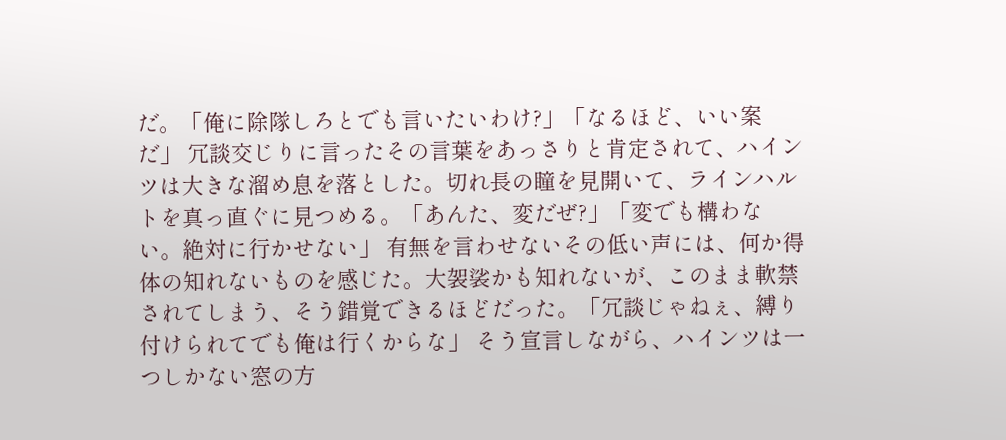だ。「俺に除隊しろとでも言いたいわけ?」「なるほど、いい案だ」 冗談交じりに言ったその言葉をあっさりと肯定されて、ハインツは大きな溜め息を落とした。切れ長の瞳を見開いて、ラインハルトを真っ直ぐに見つめる。「あんた、変だぜ?」「変でも構わない。絶対に行かせない」 有無を言わせないその低い声には、何か得体の知れないものを感じた。大袈裟かも知れないが、このまま軟禁されてしまう、そう錯覚できるほどだった。「冗談じゃねぇ、縛り付けられてでも俺は行くからな」 そう宣言しながら、ハインツは一つしかない窓の方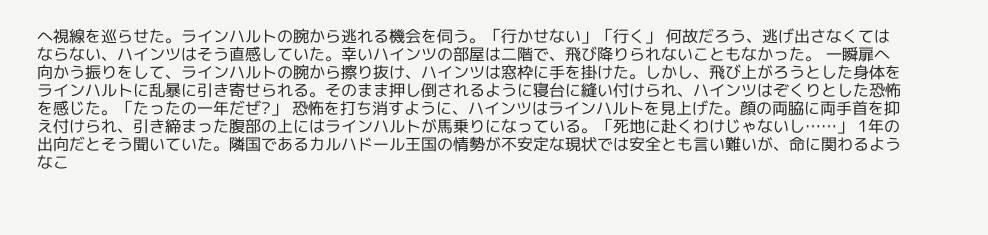へ視線を巡らせた。ラインハルトの腕から逃れる機会を伺う。「行かせない」「行く」 何故だろう、逃げ出さなくてはならない、ハインツはそう直感していた。幸いハインツの部屋は二階で、飛び降りられないこともなかった。 一瞬扉へ向かう振りをして、ラインハルトの腕から擦り抜け、ハインツは窓枠に手を掛けた。しかし、飛び上がろうとした身体をラインハルトに乱暴に引き寄せられる。そのまま押し倒されるように寝台に縫い付けられ、ハインツはぞくりとした恐怖を感じた。「たったの一年だぜ?」 恐怖を打ち消すように、ハインツはラインハルトを見上げた。顔の両脇に両手首を抑え付けられ、引き締まった腹部の上にはラインハルトが馬乗りになっている。「死地に赴くわけじゃないし……」 1年の出向だとそう聞いていた。隣国であるカルハドール王国の情勢が不安定な現状では安全とも言い難いが、命に関わるようなこ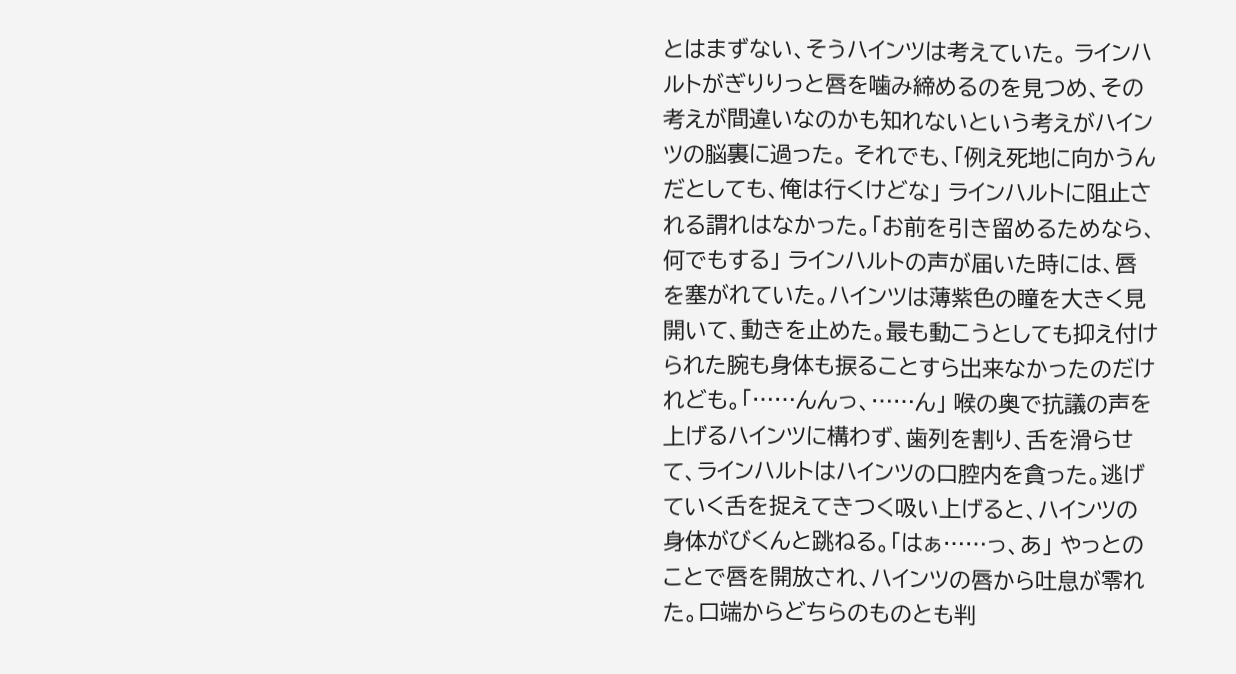とはまずない、そうハインツは考えていた。 ラインハルトがぎりりっと唇を噛み締めるのを見つめ、その考えが間違いなのかも知れないという考えがハインツの脳裏に過った。 それでも、「例え死地に向かうんだとしても、俺は行くけどな」 ラインハルトに阻止される謂れはなかった。「お前を引き留めるためなら、何でもする」 ラインハルトの声が届いた時には、唇を塞がれていた。ハインツは薄紫色の瞳を大きく見開いて、動きを止めた。最も動こうとしても抑え付けられた腕も身体も捩ることすら出来なかったのだけれども。「……んんっ、……ん」 喉の奥で抗議の声を上げるハインツに構わず、歯列を割り、舌を滑らせて、ラインハルトはハインツの口腔内を貪った。逃げていく舌を捉えてきつく吸い上げると、ハインツの身体がびくんと跳ねる。「はぁ……っ、あ」 やっとのことで唇を開放され、ハインツの唇から吐息が零れた。口端からどちらのものとも判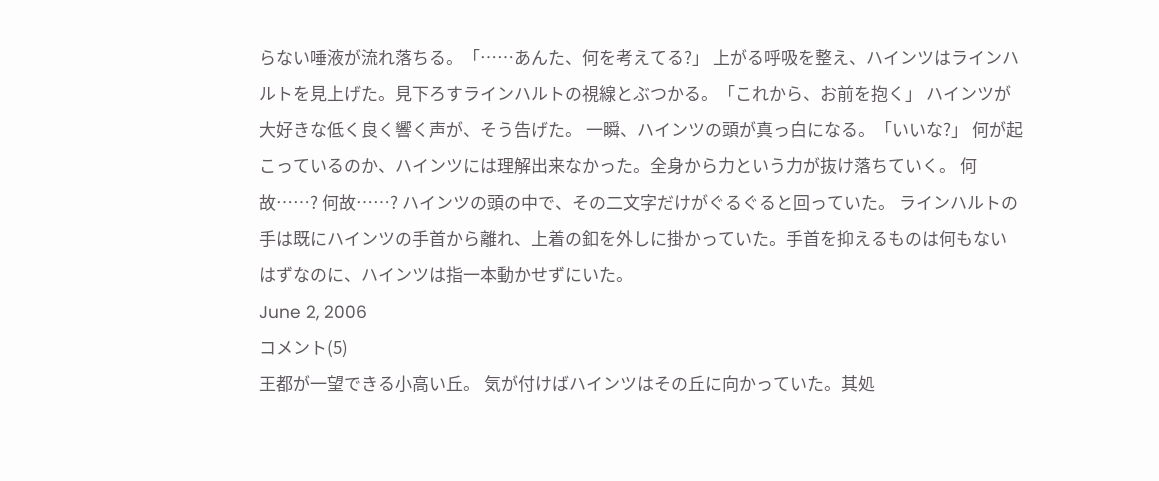らない唾液が流れ落ちる。「……あんた、何を考えてる?」 上がる呼吸を整え、ハインツはラインハルトを見上げた。見下ろすラインハルトの視線とぶつかる。「これから、お前を抱く」 ハインツが大好きな低く良く響く声が、そう告げた。 一瞬、ハインツの頭が真っ白になる。「いいな?」 何が起こっているのか、ハインツには理解出来なかった。全身から力という力が抜け落ちていく。 何故……? 何故……? ハインツの頭の中で、その二文字だけがぐるぐると回っていた。 ラインハルトの手は既にハインツの手首から離れ、上着の釦を外しに掛かっていた。手首を抑えるものは何もないはずなのに、ハインツは指一本動かせずにいた。
June 2, 2006
コメント(5)
王都が一望できる小高い丘。 気が付けばハインツはその丘に向かっていた。其処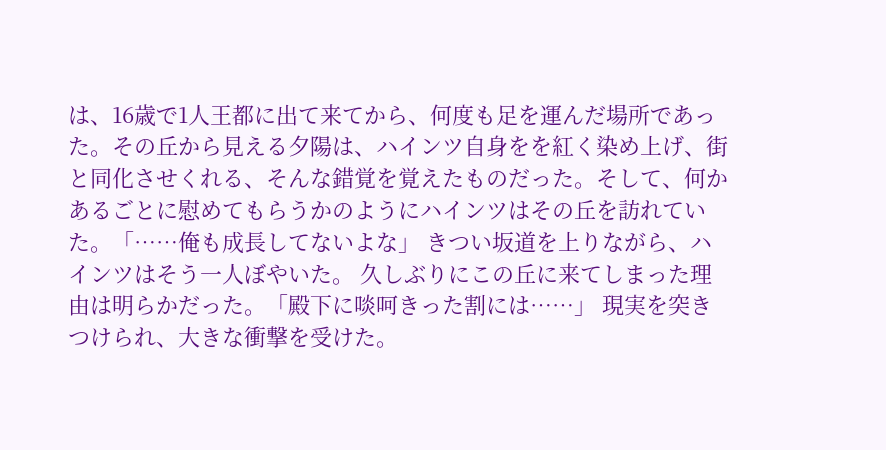は、16歳で1人王都に出て来てから、何度も足を運んだ場所であった。その丘から見える夕陽は、ハインツ自身をを紅く染め上げ、街と同化させくれる、そんな錯覚を覚えたものだった。そして、何かあるごとに慰めてもらうかのようにハインツはその丘を訪れていた。「……俺も成長してないよな」 きつい坂道を上りながら、ハインツはそう一人ぼやいた。 久しぶりにこの丘に来てしまった理由は明らかだった。「殿下に啖呵きった割には……」 現実を突きつけられ、大きな衝撃を受けた。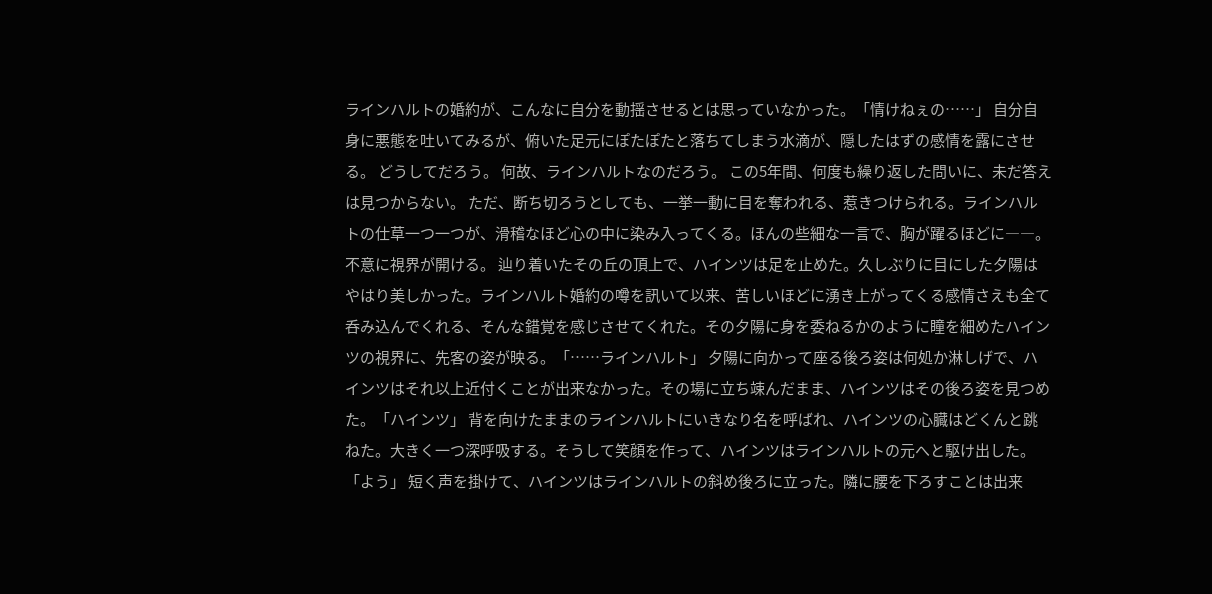ラインハルトの婚約が、こんなに自分を動揺させるとは思っていなかった。「情けねぇの……」 自分自身に悪態を吐いてみるが、俯いた足元にぽたぽたと落ちてしまう水滴が、隠したはずの感情を露にさせる。 どうしてだろう。 何故、ラインハルトなのだろう。 この5年間、何度も繰り返した問いに、未だ答えは見つからない。 ただ、断ち切ろうとしても、一挙一動に目を奪われる、惹きつけられる。ラインハルトの仕草一つ一つが、滑稽なほど心の中に染み入ってくる。ほんの些細な一言で、胸が躍るほどに――。 不意に視界が開ける。 辿り着いたその丘の頂上で、ハインツは足を止めた。久しぶりに目にした夕陽はやはり美しかった。ラインハルト婚約の噂を訊いて以来、苦しいほどに湧き上がってくる感情さえも全て呑み込んでくれる、そんな錯覚を感じさせてくれた。その夕陽に身を委ねるかのように瞳を細めたハインツの視界に、先客の姿が映る。「……ラインハルト」 夕陽に向かって座る後ろ姿は何処か淋しげで、ハインツはそれ以上近付くことが出来なかった。その場に立ち竦んだまま、ハインツはその後ろ姿を見つめた。「ハインツ」 背を向けたままのラインハルトにいきなり名を呼ばれ、ハインツの心臓はどくんと跳ねた。大きく一つ深呼吸する。そうして笑顔を作って、ハインツはラインハルトの元へと駆け出した。「よう」 短く声を掛けて、ハインツはラインハルトの斜め後ろに立った。隣に腰を下ろすことは出来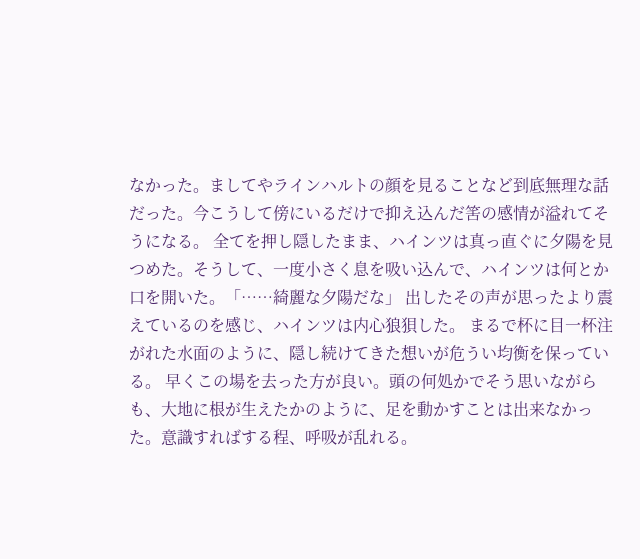なかった。ましてやラインハルトの顔を見ることなど到底無理な話だった。今こうして傍にいるだけで抑え込んだ筈の感情が溢れてそうになる。 全てを押し隠したまま、ハインツは真っ直ぐに夕陽を見つめた。そうして、一度小さく息を吸い込んで、ハインツは何とか口を開いた。「……綺麗な夕陽だな」 出したその声が思ったより震えているのを感じ、ハインツは内心狼狽した。 まるで杯に目一杯注がれた水面のように、隠し続けてきた想いが危うい均衡を保っている。 早くこの場を去った方が良い。頭の何処かでそう思いながらも、大地に根が生えたかのように、足を動かすことは出来なかった。意識すればする程、呼吸が乱れる。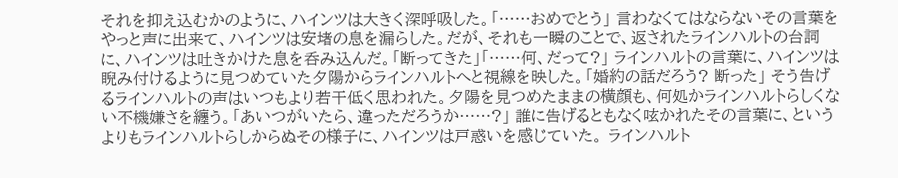それを抑え込むかのように、ハインツは大きく深呼吸した。「……おめでとう」 言わなくてはならないその言葉をやっと声に出来て、ハインツは安堵の息を漏らした。だが、それも一瞬のことで、返されたラインハルトの台詞に、ハインツは吐きかけた息を呑み込んだ。「断ってきた」「……何、だって?」 ラインハルトの言葉に、ハインツは睨み付けるように見つめていた夕陽からラインハルトへと視線を映した。「婚約の話だろう? 断った」 そう告げるラインハルトの声はいつもより若干低く思われた。夕陽を見つめたままの横顔も、何処かラインハルトらしくない不機嫌さを纏う。「あいつがいたら、違っただろうか……?」 誰に告げるともなく呟かれたその言葉に、というよりもラインハルトらしからぬその様子に、ハインツは戸惑いを感じていた。 ラインハルト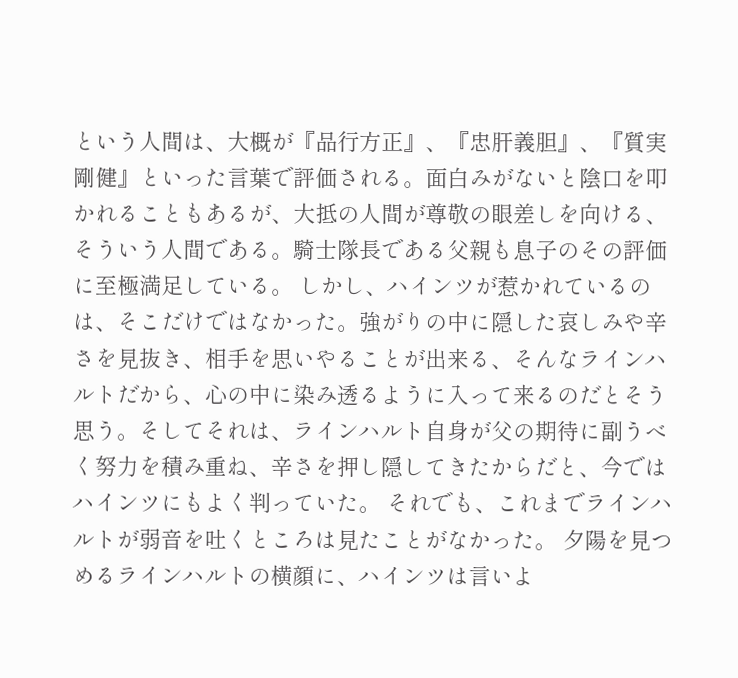という人間は、大概が『品行方正』、『忠肝義胆』、『質実剛健』といった言葉で評価される。面白みがないと陰口を叩かれることもあるが、大抵の人間が尊敬の眼差しを向ける、そういう人間である。騎士隊長である父親も息子のその評価に至極満足している。 しかし、ハインツが惹かれているのは、そこだけではなかった。強がりの中に隠した哀しみや辛さを見抜き、相手を思いやることが出来る、そんなラインハルトだから、心の中に染み透るように入って来るのだとそう思う。そしてそれは、ラインハルト自身が父の期待に副うべく努力を積み重ね、辛さを押し隠してきたからだと、今ではハインツにもよく判っていた。 それでも、これまでラインハルトが弱音を吐くところは見たことがなかった。 夕陽を見つめるラインハルトの横顔に、ハインツは言いよ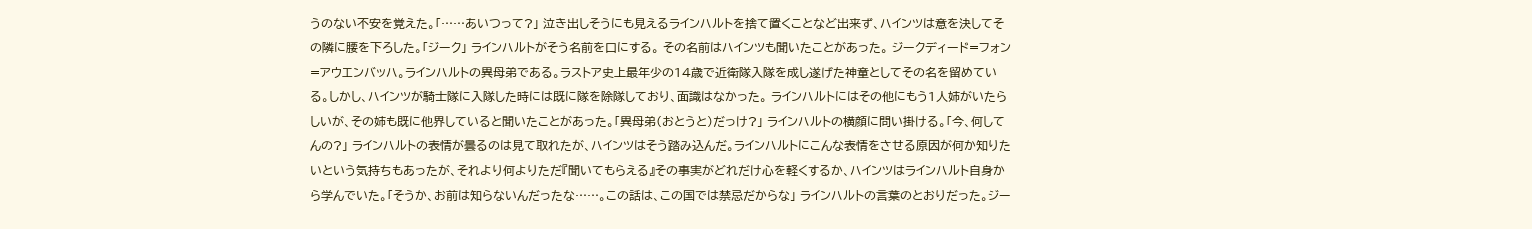うのない不安を覚えた。「……あいつって?」 泣き出しそうにも見えるラインハルトを捨て置くことなど出来ず、ハインツは意を決してその隣に腰を下ろした。「ジーク」 ラインハルトがそう名前を口にする。 その名前はハインツも聞いたことがあった。 ジークディード=フォン=アウエンバッハ。ラインハルトの異母弟である。ラストア史上最年少の14歳で近衛隊入隊を成し遂げた神童としてその名を留めている。しかし、ハインツが騎士隊に入隊した時には既に隊を除隊しており、面識はなかった。 ラインハルトにはその他にもう1人姉がいたらしいが、その姉も既に他界していると聞いたことがあった。「異母弟(おとうと)だっけ?」 ラインハルトの横顔に問い掛ける。「今、何してんの?」 ラインハルトの表情が曇るのは見て取れたが、ハインツはそう踏み込んだ。ラインハルトにこんな表情をさせる原因が何か知りたいという気持ちもあったが、それより何よりただ『聞いてもらえる』その事実がどれだけ心を軽くするか、ハインツはラインハルト自身から学んでいた。「そうか、お前は知らないんだったな……。この話は、この国では禁忌だからな」 ラインハルトの言葉のとおりだった。ジー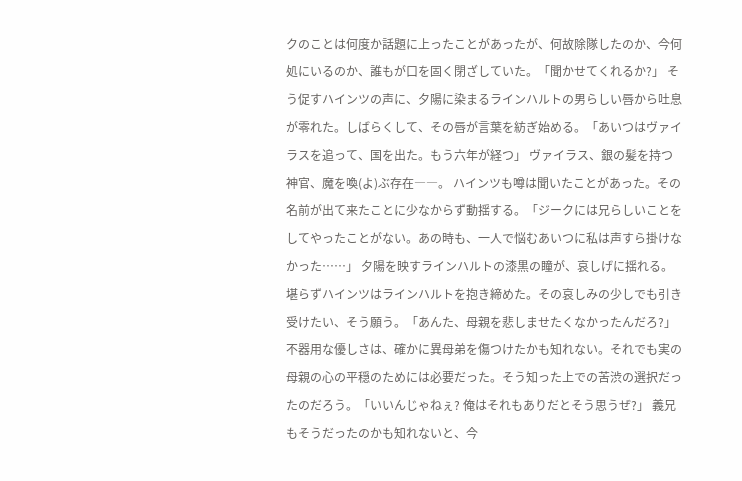クのことは何度か話題に上ったことがあったが、何故除隊したのか、今何処にいるのか、誰もが口を固く閉ざしていた。「聞かせてくれるか?」 そう促すハインツの声に、夕陽に染まるラインハルトの男らしい唇から吐息が零れた。しばらくして、その唇が言葉を紡ぎ始める。「あいつはヴァイラスを追って、国を出た。もう六年が経つ」 ヴァイラス、銀の髪を持つ神官、魔を喚(よ)ぶ存在――。 ハインツも噂は聞いたことがあった。その名前が出て来たことに少なからず動揺する。「ジークには兄らしいことをしてやったことがない。あの時も、一人で悩むあいつに私は声すら掛けなかった……」 夕陽を映すラインハルトの漆黒の瞳が、哀しげに揺れる。堪らずハインツはラインハルトを抱き締めた。その哀しみの少しでも引き受けたい、そう願う。「あんた、母親を悲しませたくなかったんだろ?」 不器用な優しさは、確かに異母弟を傷つけたかも知れない。それでも実の母親の心の平穏のためには必要だった。そう知った上での苦渋の選択だったのだろう。「いいんじゃねぇ? 俺はそれもありだとそう思うぜ?」 義兄もそうだったのかも知れないと、今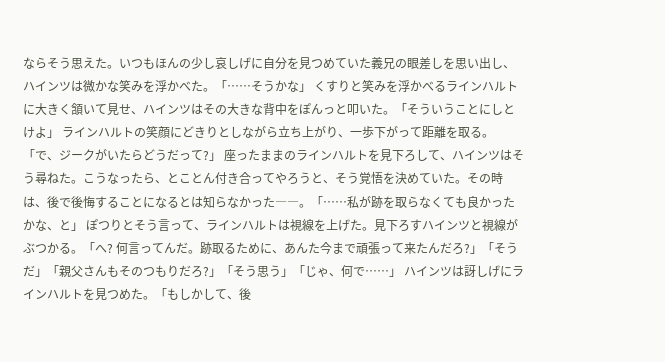ならそう思えた。いつもほんの少し哀しげに自分を見つめていた義兄の眼差しを思い出し、ハインツは微かな笑みを浮かべた。「……そうかな」 くすりと笑みを浮かべるラインハルトに大きく頷いて見せ、ハインツはその大きな背中をぽんっと叩いた。「そういうことにしとけよ」 ラインハルトの笑顔にどきりとしながら立ち上がり、一歩下がって距離を取る。「で、ジークがいたらどうだって?」 座ったままのラインハルトを見下ろして、ハインツはそう尋ねた。こうなったら、とことん付き合ってやろうと、そう覚悟を決めていた。その時は、後で後悔することになるとは知らなかった――。「……私が跡を取らなくても良かったかな、と」 ぽつりとそう言って、ラインハルトは視線を上げた。見下ろすハインツと視線がぶつかる。「へ? 何言ってんだ。跡取るために、あんた今まで頑張って来たんだろ?」「そうだ」「親父さんもそのつもりだろ?」「そう思う」「じゃ、何で……」 ハインツは訝しげにラインハルトを見つめた。「もしかして、後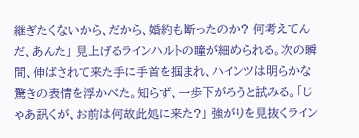継ぎたくないから、だから、婚約も断ったのか? 何考えてんだ、あんた」 見上げるラインハルトの瞳が細められる。次の瞬間、伸ばされて来た手に手首を掴まれ、ハインツは明らかな驚きの表情を浮かべた。知らず、一歩下がろうと試みる。「じゃあ訊くが、お前は何故此処に来た?」 強がりを見抜くライン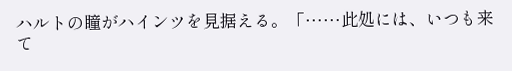ハルトの瞳がハインツを見据える。「……此処には、いつも来て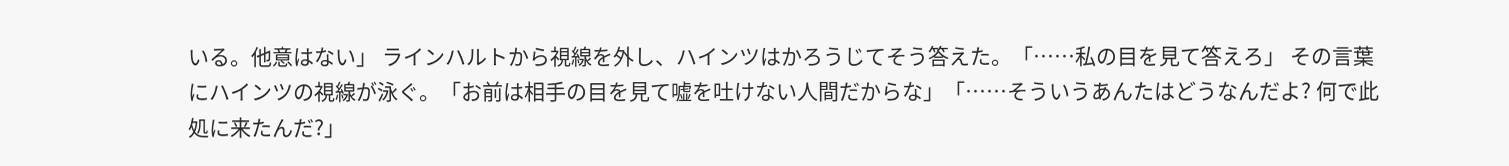いる。他意はない」 ラインハルトから視線を外し、ハインツはかろうじてそう答えた。「……私の目を見て答えろ」 その言葉にハインツの視線が泳ぐ。「お前は相手の目を見て嘘を吐けない人間だからな」「……そういうあんたはどうなんだよ? 何で此処に来たんだ?」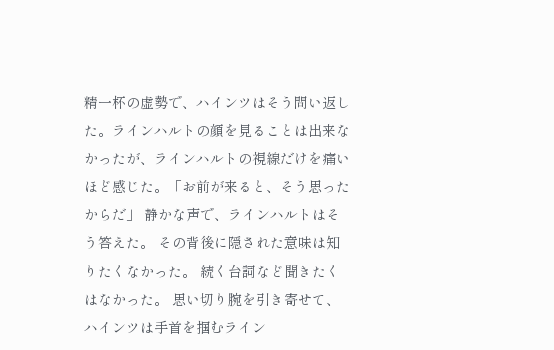精一杯の虚勢で、ハインツはそう問い返した。ラインハルトの顔を見ることは出来なかったが、ラインハルトの視線だけを痛いほど感じた。「お前が来ると、そう思ったからだ」 静かな声で、ラインハルトはそう答えた。 その背後に隠された意味は知りたくなかった。 続く台詞など聞きたくはなかった。 思い切り腕を引き寄せて、ハインツは手首を掴むライン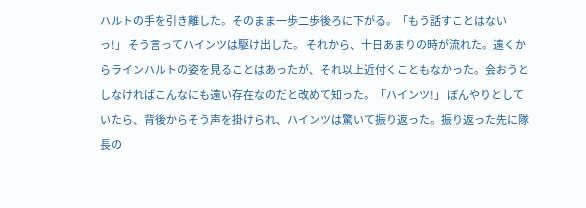ハルトの手を引き離した。そのまま一歩二歩後ろに下がる。「もう話すことはないっ!」 そう言ってハインツは駆け出した。 それから、十日あまりの時が流れた。遠くからラインハルトの姿を見ることはあったが、それ以上近付くこともなかった。会おうとしなければこんなにも遠い存在なのだと改めて知った。「ハインツ!」 ぼんやりとしていたら、背後からそう声を掛けられ、ハインツは驚いて振り返った。振り返った先に隊長の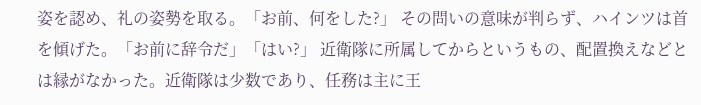姿を認め、礼の姿勢を取る。「お前、何をした?」 その問いの意味が判らず、ハインツは首を傾げた。「お前に辞令だ」「はい?」 近衛隊に所属してからというもの、配置換えなどとは縁がなかった。近衛隊は少数であり、任務は主に王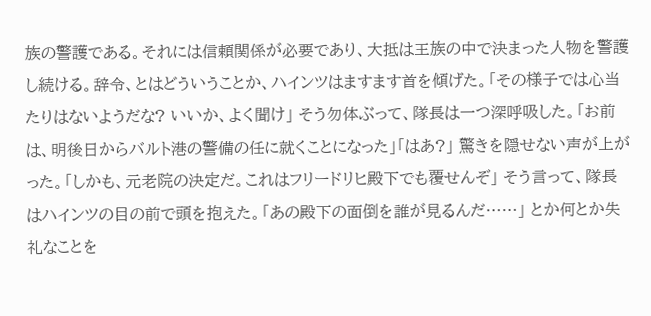族の警護である。それには信頼関係が必要であり、大抵は王族の中で決まった人物を警護し続ける。辞令、とはどういうことか、ハインツはますます首を傾げた。「その様子では心当たりはないようだな? いいか、よく聞け」 そう勿体ぶって、隊長は一つ深呼吸した。「お前は、明後日からバルト港の警備の任に就くことになった」「はあ?」 驚きを隠せない声が上がった。「しかも、元老院の決定だ。これはフリードリヒ殿下でも覆せんぞ」 そう言って、隊長はハインツの目の前で頭を抱えた。「あの殿下の面倒を誰が見るんだ……」 とか何とか失礼なことを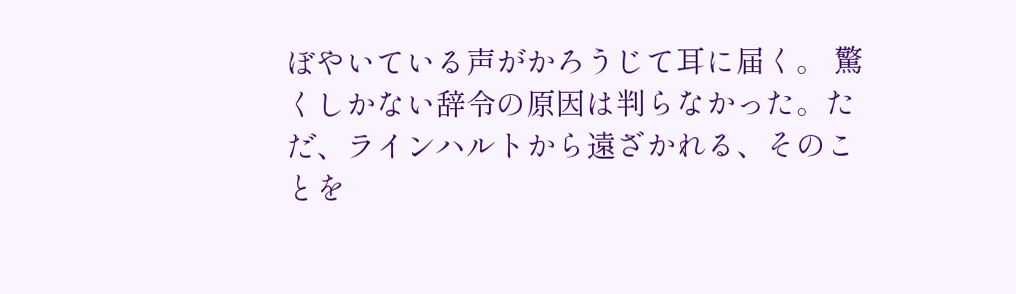ぼやいている声がかろうじて耳に届く。 驚くしかない辞令の原因は判らなかった。ただ、ラインハルトから遠ざかれる、そのことを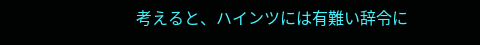考えると、ハインツには有難い辞令に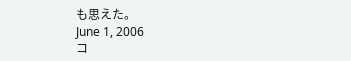も思えた。
June 1, 2006
コ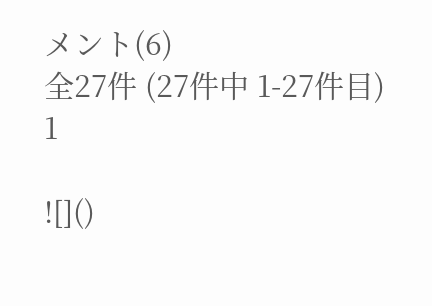メント(6)
全27件 (27件中 1-27件目)
1

![]()